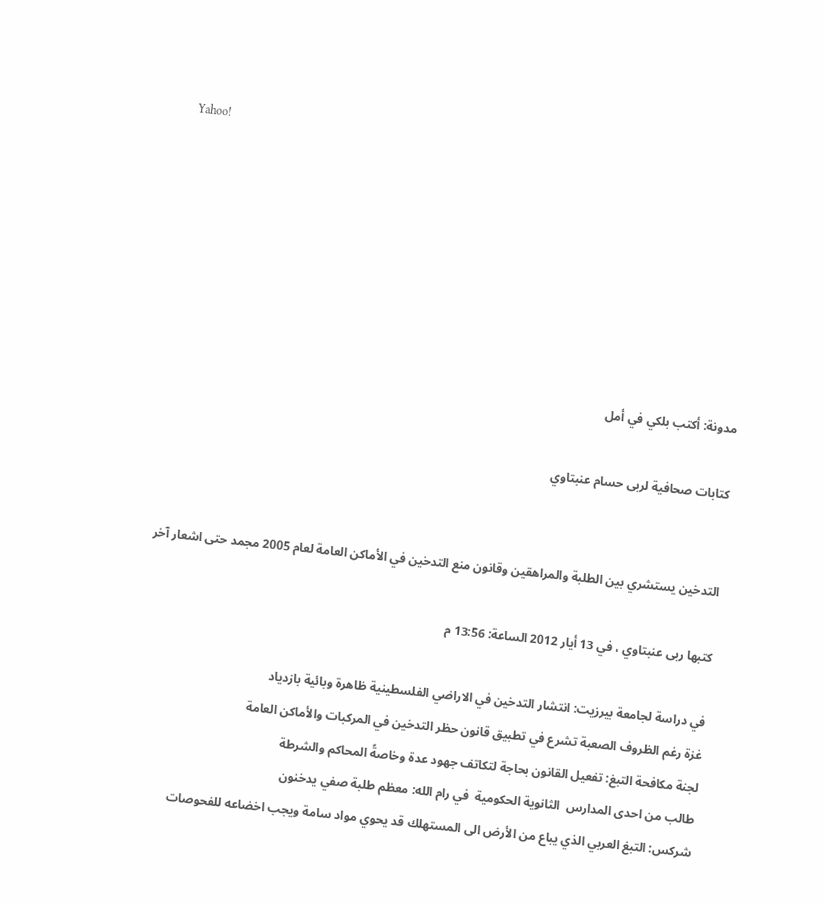Yahoo!







مدونة: أكتب بلكي في أمل

كتابات صحافية لربى حسام عنبتاوي


التدخين يستشري بين الطلبة والمراهقين وقانون منع التدخين في الأماكن العامة لعام 2005 مجمد حتى اشعار آخر

كتبها ربى عنبتاوي ، في 13 أيار 2012 الساعة: 13:56 م

في دراسة لجامعة بيرزيت: انتشار التدخين في الاراضي الفلسطينية ظاهرة وبائية بازدياد
غزة رغم الظروف الصعبة تشرع في تطبيق قانون حظر التدخين في المركبات والأماكن العامة
لجنة مكافحة التبغ: تفعيل القانون بحاجة لتكاتف جهود عدة وخاصةً المحاكم والشرطة
طالب من احدى المدارس  الثانوية الحكومية  في رام الله: معظم طلبة صفي يدخنون
شركس: التبغ العربي الذي يباع من الأرض الى المستهلك قد يحوي مواد سامة ويجب اخضاعه للفحوصات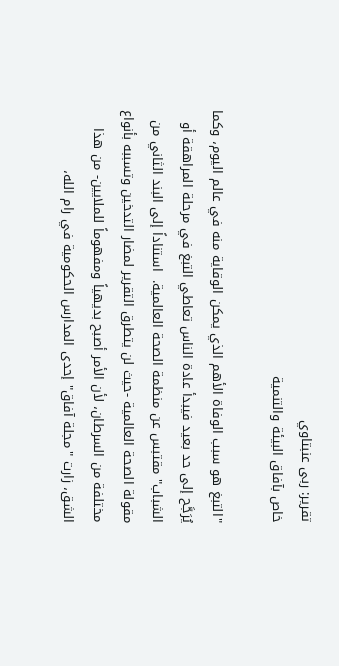تقرير: ربى عنبتاوي
خاص بآفاق البيئة والتنمية

"التبغ هو سبب الوفاة الأهم الذي يمكن الوقاية منه في عالم اليوم، وكما يُرَجَّح إلى حد بعيد فيبدأ عادة الناس تعاطي التبغ في مرحلة المراهقة أو الشباب" مقتبس عن منظمة الصحة العالمية.  استناداً إلى البند الثاني من مقولة الصحة العالمية -حيث لن يتطرق التقرير لمضار التدخين وتسببه بأنواع مختلفة من السرطان، لأن الأمر أصبح بديهياً ومفهوماً للملايين- من هذا الشق، زارت "مجلة آفاق" إحدى المدارس الحكومية في رام الله،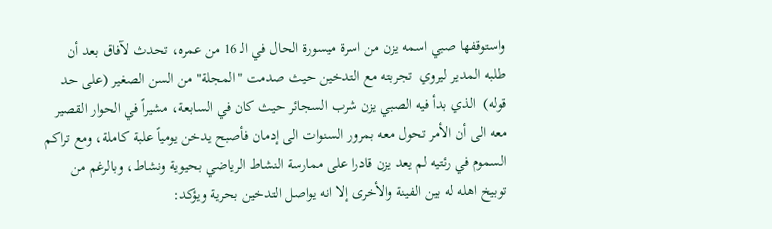واستوقفها صبي اسمه يزن من اسرة ميسورة الحال في الـ 16 من عمره، تحدث لآفاق بعد أن  طلبه المدير ليروي  تجربته مع التدخين حيث صدمت "المجلة" من السن الصغير (على حد قوله)  الذي بدأ فيه الصبي يزن شرب السجائر حيث كان في السابعة، مشيراً في الحوار القصير معه الى أن الأمر تحول معه بمرور السنوات الى إدمان فأصبح يدخن يومياً علبة كاملة، ومع تراكم السموم في رئتيه لم يعد يزن قادرا على ممارسة النشاط الرياضي بحيوية ونشاط، وبالرغم من توبيخ اهله له بين الفينة والأخرى إلا انه يواصل التدخين بحرية ويؤكد: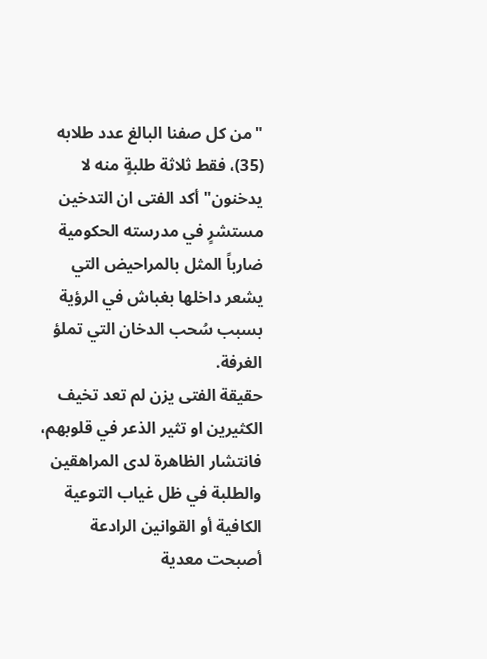"من كل صفنا البالغ عدد طلابه (35)، فقط ثلاثة طلبةٍ منه لا يدخنون" أكد الفتى ان التدخين مستشرٍ في مدرسته الحكومية ضارباً المثل بالمراحيض التي يشعر داخلها بغباش في الرؤية بسبب سُحب الدخان التي تملؤ الغرفة.
حقيقة الفتى يزن لم تعد تخيف الكثيرين او تثير الذعر في قلوبهم، فانتشار الظاهرة لدى المراهقين والطلبة في ظل غياب التوعية الكافية أو القوانين الرادعة أصبحت معدية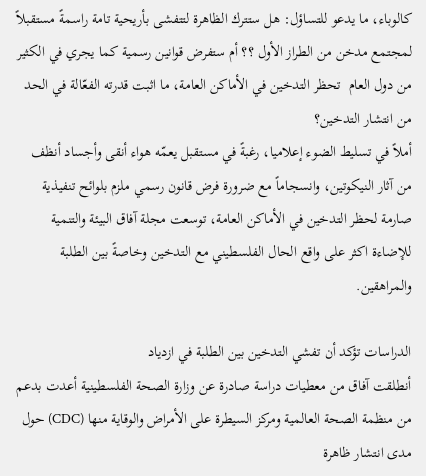كالوباء، ما يدعو للتساؤل: هل ستترك الظاهرة لتتفشى بأريحية تامة راسمةً مستقبلاً لمجتمع مدخن من الطراز الأول ؟؟ أم ستفرض قوانين رسمية كما يجري في الكثير من دول العام  تحظر التدخين في الأماكن العامة، ما اثبت قدرته الفعّالة في الحد من انتشار التدخين؟
أملاً في تسليط الضوء إعلاميا، رغبةً في مستقبل يعمّه هواء أنقى وأجساد أنظف من آثار النيكوتين، وانسجاماً مع ضرورة فرض قانون رسمي ملزم بلوائح تنفيذية صارمة لحظر التدخين في الأماكن العامة، توسعت مجلة آفاق البيئة والتنمية للإضاءة اكثر على واقع الحال الفلسطيني مع التدخين وخاصةً بين الطلبة والمراهقين.

الدراسات تؤكد أن تفشي التدخين بين الطلبة في ازدياد
أنطلقت آفاق من معطيات دراسة صادرة عن وزارة الصحة الفلسطينية أعدت بدعم من منظمة الصحة العالمية ومركز السيطرة على الأمراض والوقاية منها (CDC) حول مدى انتشار ظاهرة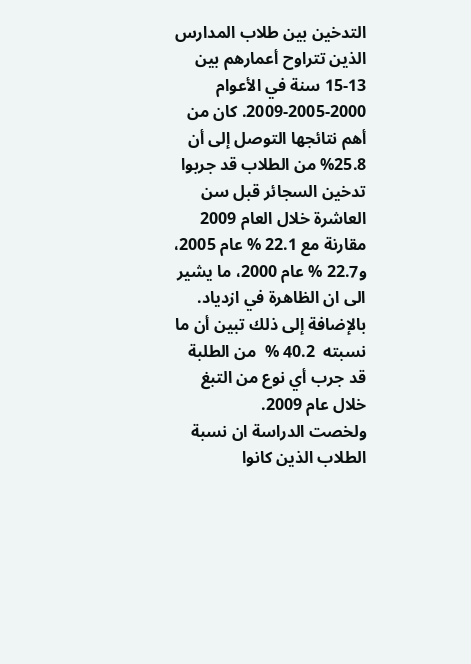التدخين بين طلاب المدارس الذين تتراوح أعمارهم بين 13-15 سنة في الأعوام 2000-2005-2009. كان من أهم نتائجها التوصل إلى أن 25.8% من الطلاب قد جربوا تدخين السجائر قبل سن العاشرة خلال العام 2009 مقارنة مع 22.1 % عام 2005، و22.7 % عام 2000، ما يشير الى ان الظاهرة في ازدياد. بالإضافة إلى ذلك تبين أن ما نسبته  40.2 %  من الطلبة قد جرب أي نوع من التبغ  خلال عام 2009.
ولخصت الدراسة ان نسبة الطلاب الذين كانوا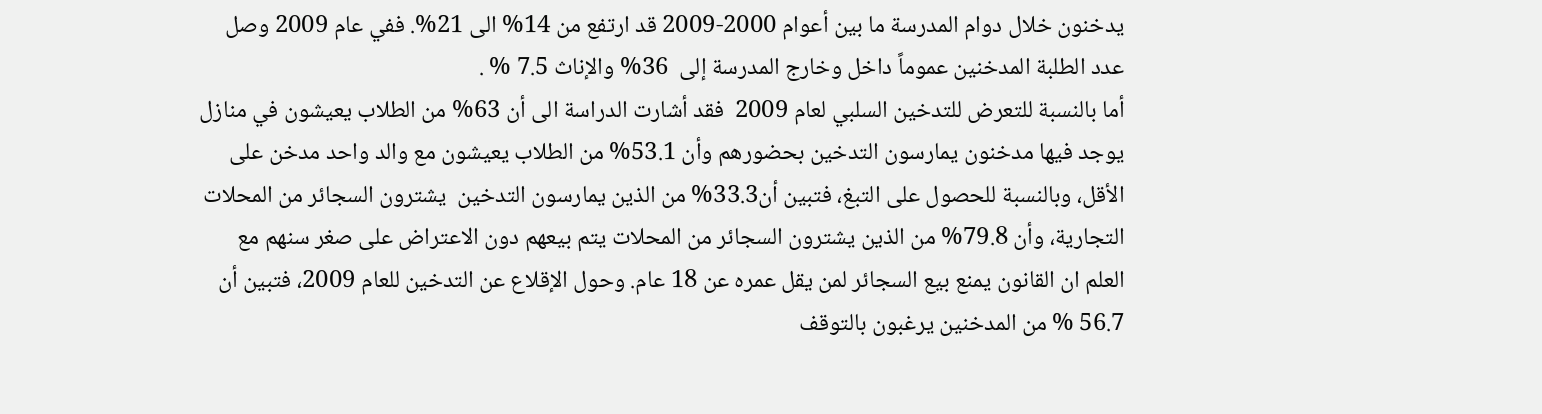يدخنون خلال دوام المدرسة ما بين أعوام 2000-2009 قد ارتفع من 14% الى 21%. ففي عام 2009 وصل عدد الطلبة المدخنين عموماً داخل وخارج المدرسة إلى  36% والإناث 7.5 % .
أما بالنسبة للتعرض للتدخين السلبي لعام 2009  فقد أشارت الدراسة الى أن 63% من الطلاب يعيشون في منازل يوجد فيها مدخنون يمارسون التدخين بحضورهم وأن 53.1% من الطلاب يعيشون مع والد واحد مدخن على الأقل، وبالنسبة للحصول على التبغ، فتبين أن33.3% من الذين يمارسون التدخين  يشترون السجائر من المحلات التجارية، وأن 79.8% من الذين يشترون السجائر من المحلات يتم بيعهم دون الاعتراض على صغر سنهم مع العلم ان القانون يمنع بيع السجائر لمن يقل عمره عن 18 عام. وحول الإقلاع عن التدخين للعام 2009، فتبين أن 56.7 % من المدخنين يرغبون بالتوقف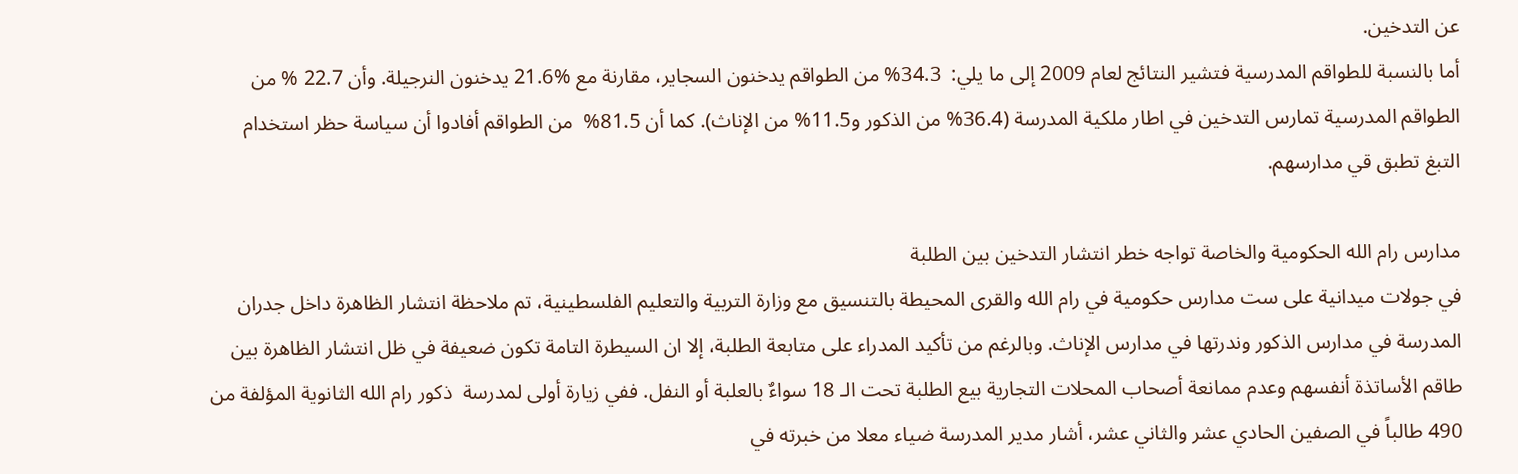عن التدخين.
أما بالنسبة للطواقم المدرسية فتشير النتائج لعام 2009 إلى ما يلي:  34.3% من الطواقم يدخنون السجاير، مقارنة مع %21.6 يدخنون النرجيلة. وأن 22.7 % من الطواقم المدرسية تمارس التدخين في اطار ملكية المدرسة (36.4% من الذكور و11.5% من الإناث). كما أن 81.5%  من الطواقم أفادوا أن سياسة حظر استخدام التبغ تطبق قي مدارسهم.

مدارس رام الله الحكومية والخاصة تواجه خطر انتشار التدخين بين الطلبة
في جولات ميدانية على ست مدارس حكومية في رام الله والقرى المحيطة بالتنسيق مع وزارة التربية والتعليم الفلسطينية، تم ملاحظة انتشار الظاهرة داخل جدران المدرسة في مدارس الذكور وندرتها في مدارس الإناث. وبالرغم من تأكيد المدراء على متابعة الطلبة، إلا ان السيطرة التامة تكون ضعيفة في ظل انتشار الظاهرة بين طاقم الأساتذة أنفسهم وعدم ممانعة أصحاب المحلات التجارية بيع الطلبة تحت الـ 18 سواءٌ بالعلبة أو النفل. ففي زيارة أولى لمدرسة  ذكور رام الله الثانوية المؤلفة من 490 طالباً في الصفين الحادي عشر والثاني عشر، أشار مدير المدرسة ضياء معلا من خبرته في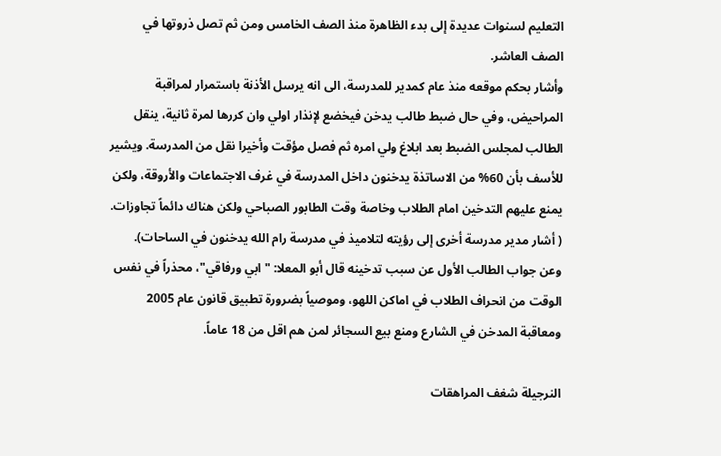التعليم لسنوات عديدة إلى بدء الظاهرة منذ الصف الخامس ومن ثم تصل ذروتها في الصف العاشر.
وأشار بحكم موقعه منذ عام كمدير للمدرسة، الى انه يرسل الأذنة باستمرار لمراقبة المراحيض، وفي حال ضبط طالب يدخن فيخضع لإنذار اولي وان كررها لمرة ثانية، ينقل الطالب لمجلس الضبط بعد ابلاغ ولي امره ثم فصل مؤقت وأخيرا نقل من المدرسة. ويشير للأسف بأن 60% من الاساتذة يدخنون داخل المدرسة في غرف الاجتماعات والأروقة، ولكن يمنع عليهم التدخين امام الطلاب وخاصة وقت الطابور الصباحي ولكن هناك دائماً تجاوزات. ( أشار مدير مدرسة أخرى إلى رؤيته لتلاميذ في مدرسة رام الله يدخنون في الساحات).
وعن جواب الطالب الأول عن سبب تدخينه قال أبو المعلا: "ابي ورفاقي"، محذراً في نفس الوقت من انحراف الطلاب في اماكن اللهو، وموصياً بضرورة تطبيق قانون عام 2005 ومعاقبة المدخن في الشارع ومنع بيع السجائر لمن هم اقل من 18 عاماً.

النرجيلة شغف المراهقات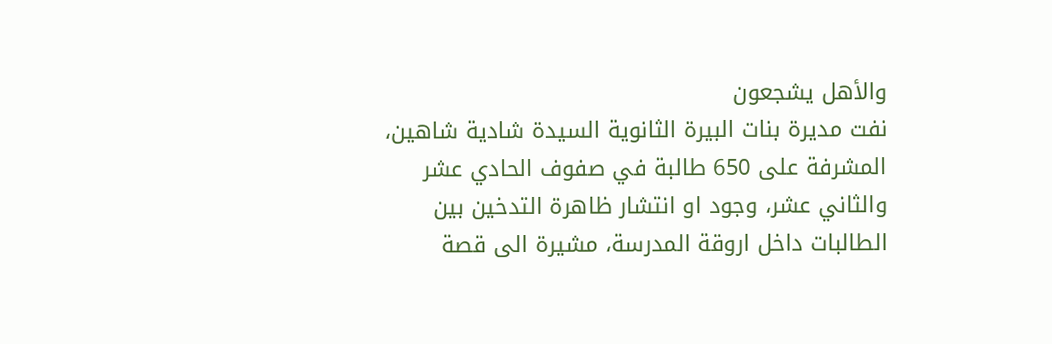والأهل يشجعون
نفت مديرة بنات البيرة الثانوية السيدة شادية شاهين، المشرفة على 650 طالبة في صفوف الحادي عشر والثاني عشر، وجود او انتشار ظاهرة التدخين بين الطالبات داخل اروقة المدرسة، مشيرة الى قصة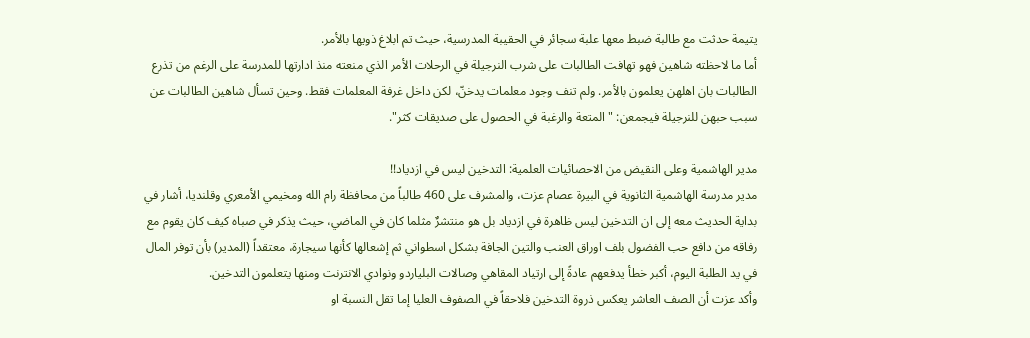يتيمة حدثت مع طالبة ضبط معها علبة سجائر في الحقيبة المدرسية، حيث تم ابلاغ ذويها بالأمر.
أما ما لاحظته شاهين فهو تهافت الطالبات على شرب النرجيلة في الرحلات الأمر الذي منعته منذ ادارتها للمدرسة على الرغم من تذرع الطالبات بان اهلهن يعلمون بالأمر. ولم تنف وجود معلمات يدخنّ، لكن داخل غرفة المعلمات فقط. وحين تسأل شاهين الطالبات عن سبب حبهن للنرجيلة فيجمعن: "المتعة والرغبة في الحصول على صديقات كثر".

مدير الهاشمية وعلى النقيض من الاحصائيات العلمية: التدخين ليس في ازدياد!!
مدير مدرسة الهاشمية الثانوية في البيرة عصام عزت، والمشرف على 460 طالباً من محافظة رام الله ومخيمي الأمعري وقلنديا، أشار في بداية الحديث معه إلى ان التدخين ليس ظاهرة في ازدياد بل هو منتشرٌ مثلما كان في الماضي، حيث يذكر في صباه كيف كان يقوم مع رفاقه من دافع حب الفضول بلف اوراق العنب والتين الجافة بشكل اسطواني ثم إشعالها كأنها سيجارة، معتقداً (المدير) بأن توفر المال في يد الطلبة اليوم، أكبر خطأ يدفعهم عادةً إلى ارتياد المقاهي وصالات البلياردو ونوادي الانترنت ومنها يتعلمون التدخين.
وأكد عزت أن الصف العاشر يعكس ذروة التدخين فلاحقاً في الصفوف العليا إما تقل النسبة او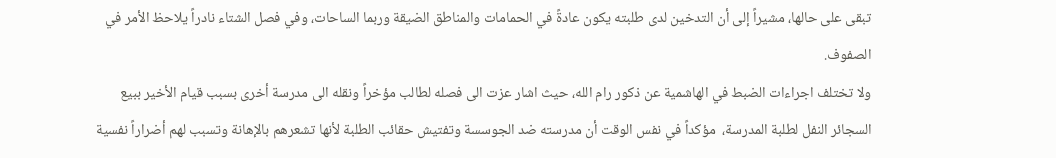تبقى على حالها، مشيراً إلى أن التدخين لدى طلبته يكون عادةً في الحمامات والمناطق الضيقة وربما الساحات، وفي فصل الشتاء نادراً يلاحظ الأمر في الصفوف.
ولا تختلف اجراءات الضبط في الهاشمية عن ذكور رام الله، حيث اشار عزت الى فصله لطالب مؤخراً ونقله الى مدرسة أخرى بسبب قيام الأخير ببيع السجائر النفل لطلبة المدرسة،  مؤكداً في نفس الوقت أن مدرسته ضد الجوسسة وتفتيش حقائب الطلبة لأنها تشعرهم بالإهانة وتسبب لهم أضراراً نفسية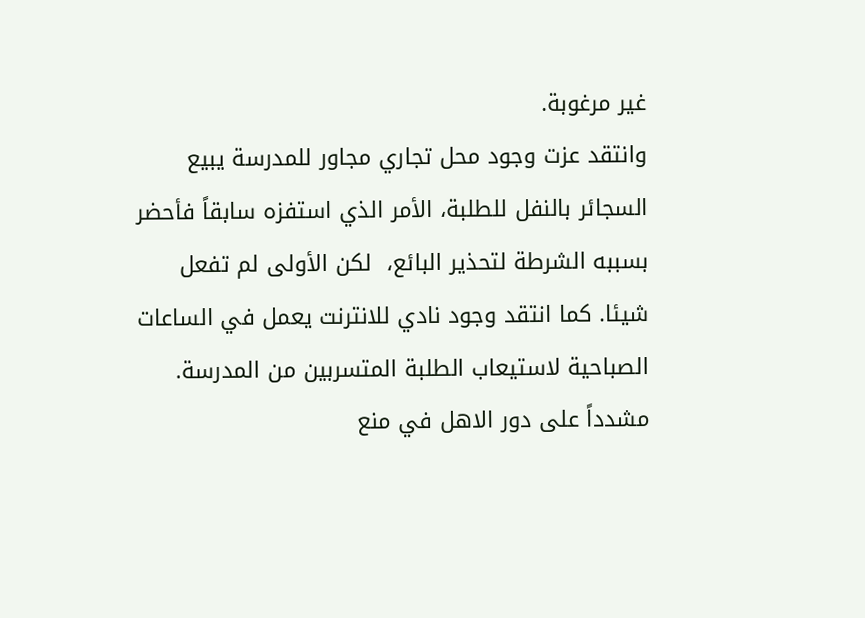غير مرغوبة.
وانتقد عزت وجود محل تجاري مجاور للمدرسة يبيع السجائر بالنفل للطلبة، الأمر الذي استفزه سابقاً فأحضر بسببه الشرطة لتحذير البائع،  لكن الأولى لم تفعل شيئا. كما انتقد وجود نادي للانترنت يعمل في الساعات الصباحية لاستيعاب الطلبة المتسربين من المدرسة. مشدداً على دور الاهل في منع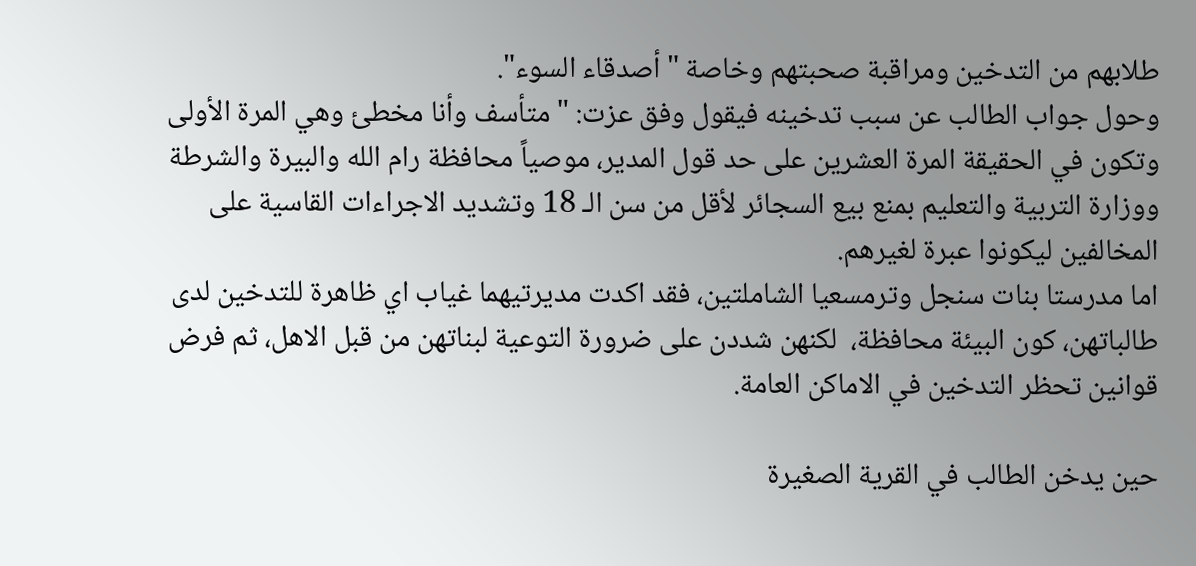طلابهم من التدخين ومراقبة صحبتهم وخاصة "أصدقاء السوء".
وحول جواب الطالب عن سبب تدخينه فيقول وفق عزت: "متأسف وأنا مخطئ وهي المرة الأولى وتكون في الحقيقة المرة العشرين على حد قول المدير، موصياً محافظة رام الله والبيرة والشرطة ووزارة التربية والتعليم بمنع بيع السجائر لأقل من سن الـ 18 وتشديد الاجراءات القاسية على المخالفين ليكونوا عبرة لغيرهم.
اما مدرستا بنات سنجل وترمسعيا الشاملتين، فقد اكدت مديرتيهما غياب اي ظاهرة للتدخين لدى طالباتهن، كون البيئة محافظة،  لكنهن شددن على ضرورة التوعية لبناتهن من قبل الاهل، ثم فرض قوانين تحظر التدخين في الاماكن العامة.

حين يدخن الطالب في القرية الصغيرة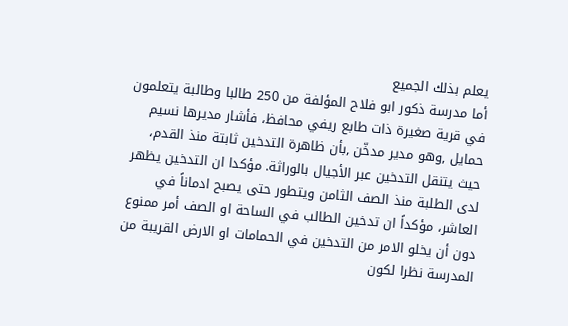يعلم بذلك الجميع
أما مدرسة ذكور ابو فلاح المؤلفة من 250 طالبا وطالبة يتعلمون في قرية صغيرة ذات طابع ريفي محافظ، فأشار مديرها نسيم حمايل ,وهو مدير مدخّن ,بأن ظاهرة التدخين ثابتة منذ القدم، حيث يتنقل التدخين عبر الأجيال بالوراثة. مؤكدا ان التدخين يظهر لدى الطلبة منذ الصف الثامن ويتطور حتى يصبح ادماناً في العاشر، مؤكداً ان تدخين الطالب في الساحة او الصف أمر ممنوع دون أن يخلو الامر من التدخين في الحمامات او الارض القريبة من المدرسة نظرا لكون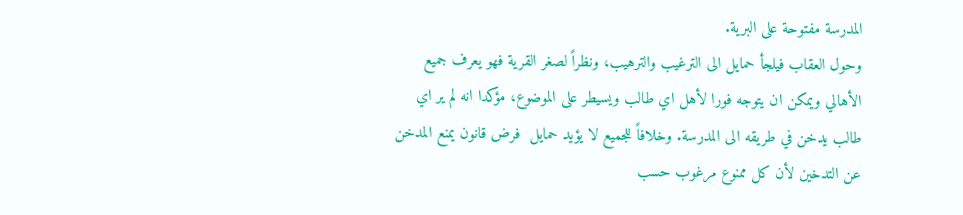المدرسة مفتوحة على البرية.
وحول العقاب فيلجأ حمايل الى الترغيب والترهيب، ونظراً لصغر القرية فهو يعرف جميع الأهالي ويمكن ان يتوجه فورا لأهل اي طالب ويسيطر على الموضوع، مؤكدا انه لم ير اي طالب يدخن في طريقه الى المدرسة. وخلافاً للجميع لا يؤيد حمايل  فرض قانون يمنع المدخن عن التدخين لأن كل ممنوع مرغوب حسب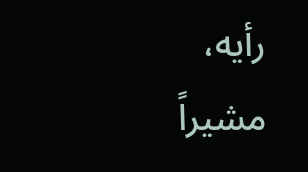رأيه، مشيراً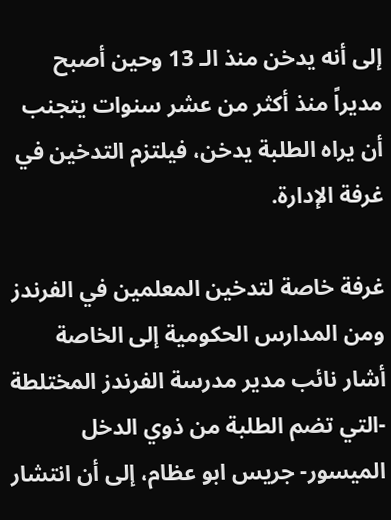إلى أنه يدخن منذ الـ 13 وحين أصبح مديراً منذ أكثر من عشر سنوات يتجنب أن يراه الطلبة يدخن، فيلتزم التدخين في غرفة الإدارة.

غرفة خاصة لتدخين المعلمين في الفرندز
ومن المدارس الحكومية إلى الخاصة أشار نائب مدير مدرسة الفرندز المختلطة -التي تضم الطلبة من ذوي الدخل الميسور- جريس ابو عظام، إلى أن انتشار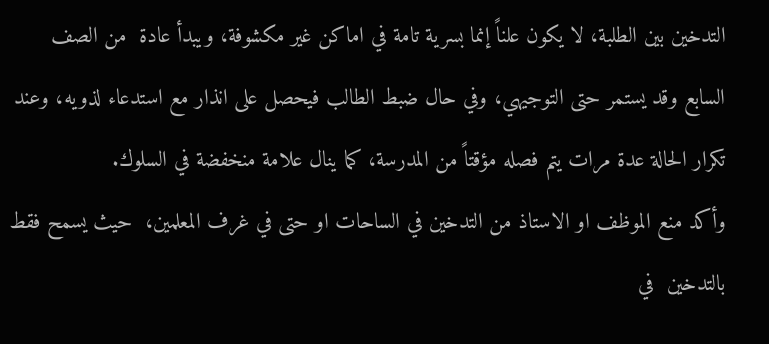التدخين بين الطلبة، لا يكون علناً إنما بسرية تامة في اماكن غير مكشوفة، ويبدأ عادة  من الصف السابع وقد يستمر حتى التوجيهي، وفي حال ضبط الطالب فيحصل على انذار مع استدعاء لذويه، وعند تكرار الحالة عدة مرات يتم فصله مؤقتاً من المدرسة، كما ينال علامة منخفضة في السلوك.
وأكد منع الموظف او الاستاذ من التدخين في الساحات او حتى في غرف المعلمين،  حيث يسمح فقط بالتدخين  في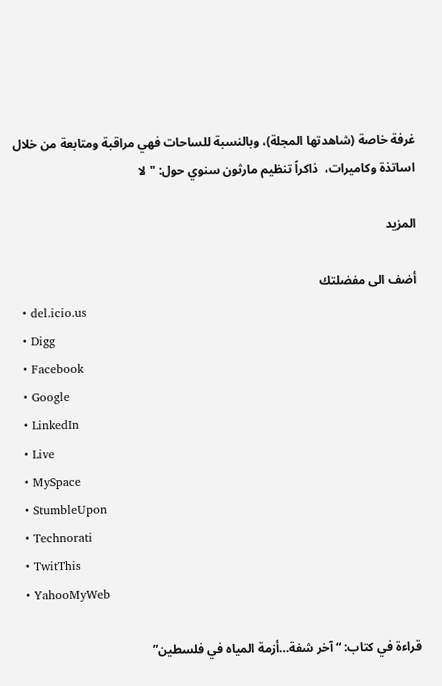غرفة خاصة (شاهدتها المجلة)، وبالنسبة للساحات فهي مراقبة ومتابعة من خلال اساتذة وكاميرات،  ذاكراً تنظيم مارثون سنوي حول: "لا

المزيد

أضف الى مفضلتك
  • del.icio.us
  • Digg
  • Facebook
  • Google
  • LinkedIn
  • Live
  • MySpace
  • StumbleUpon
  • Technorati
  • TwitThis
  • YahooMyWeb

قراءة في كتاب: “آخر شفة…أزمة المياه في فلسطين”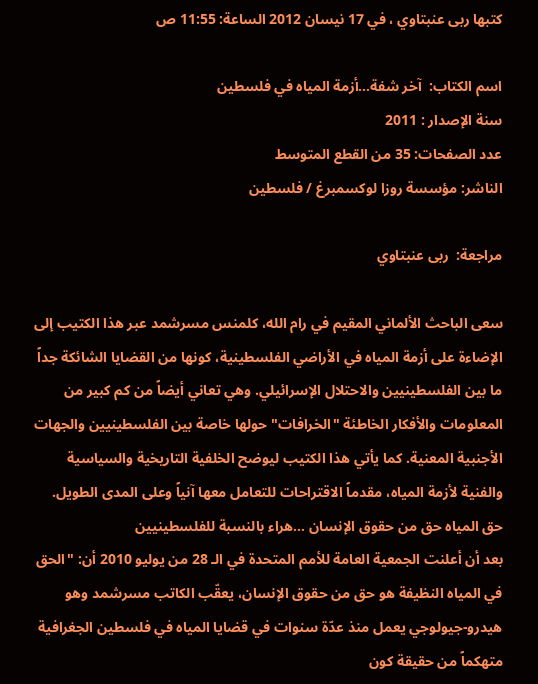كتبها ربى عنبتاوي ، في 17 نيسان 2012 الساعة: 11:55 ص

اسم الكتاب:  آخر شفة…أزمة المياه في فلسطين
سنة الإصدار : 2011
عدد الصفحات: 35 من القطع المتوسط
الناشر: مؤسسة روزا لوكسمبرغ / فلسطين

مراجعة:  ربى عنبتاوي

سعى الباحث الألماني المقيم في رام الله، كلمنس مسرشمد عبر هذا الكتيب إلى الإضاءة على أزمة المياه في الأراضي الفلسطينية، كونها من القضايا الشائكة جداً ما بين الفلسطينيين والاحتلال الإسرائيلي. وهي تعاني أيضاً من كم كبير من المعلومات والأفكار الخاطئة "الخرافات" حولها خاصة بين الفلسطينيين والجهات الأجنبية المعنية. كما يأتي هذا الكتيب ليوضح الخلفية التاريخية والسياسية والفنية لأزمة المياه، مقدماً الاقتراحات للتعامل معها آنياً وعلى المدى الطويل.
حق المياه حق من حقوق الإنسان …هراء بالنسبة للفلسطينيين
بعد أن أعلنت الجمعية العامة للأمم المتحدة في الـ 28 من يوليو 2010 أن: "الحق في المياه النظيفة هو حق من حقوق الإنسان، يعقّب الكاتب مسرشمد وهو هيدرو-جيولوجي يعمل منذ عدّة سنوات في قضايا المياه في فلسطين الجغرافية متهكماً من حقيقة كون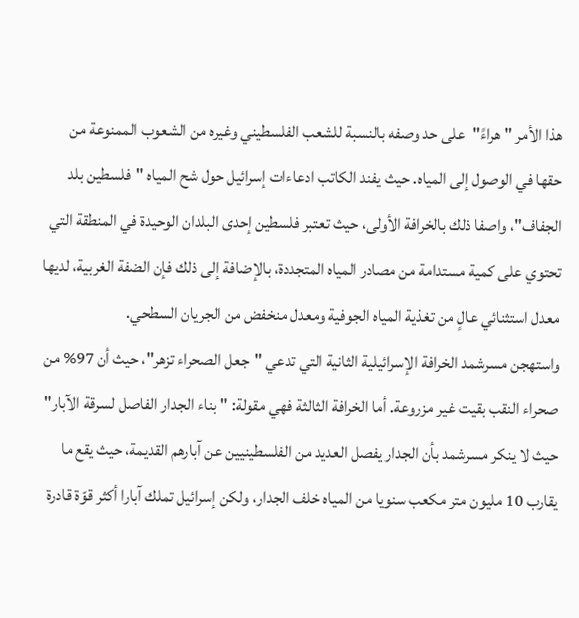هذا الأمر "هراءً"  على حد وصفه بالنسبة للشعب الفلسطيني وغيره من الشعوب الممنوعة من حقها في الوصول إلى المياه. حيث يفند الكاتب ادعاءات إسرائيل حول شح المياه "فلسطين بلد الجفاف"، واصفا ذلك بالخرافة الأولى، حيث تعتبر فلسطين إحدى البلدان الوحيدة في المنطقة التي تحتوي على كمية مستدامة من مصادر المياه المتجددة، بالإضافة إلى ذلك فإن الضفة الغربية، لديها معدل استثنائي عالٍ من تغذية المياه الجوفية ومعدل منخفض من الجريان السطحي.
واستهجن مسرشمد الخرافة الإسرائيلية الثانية التي تدعي "جعل الصحراء تزهر"، حيث أن 97% من صحراء النقب بقيت غير مزروعة. أما الخرافة الثالثة فهي مقولة: " بناء الجدار الفاصل لسرقة الآبار" حيث لا ينكر مسرشمد بأن الجدار يفصل العديد من الفلسطينيين عن آبارهم القديمة، حيث يقع ما يقارب 10 مليون متر مكعب سنويا من المياه خلف الجدار، ولكن إسرائيل تملك آبارا أكثر قوّة قادرة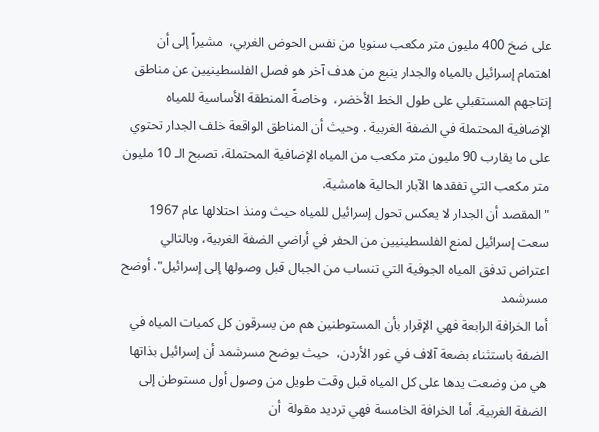على ضخ 400 مليون متر مكعب سنويا من نفس الحوض الغربي،  مشيراً إلى أن اهتمام إسرائيل بالمياه والجدار ينبع من هدف آخر هو فصل الفلسطينيين عن مناطق إنتاجهم المستقبلي على طول الخط الأخضر،  وخاصةً المنطقة الأساسية للمياه الإضافية المحتملة في الضفة الغربية . وحيث أن المناطق الواقعة خلف الجدار تحتوي على ما يقارب 90 مليون متر مكعب من المياه الإضافية المحتملة، تصبح الـ 10 مليون متر مكعب التي تفقدها الآبار الحالية هامشية.
"المقصد أن الجدار لا يعكس تحول إسرائيل للمياه حيث ومنذ احتلالها عام 1967 سعت إسرائيل لمنع الفلسطينيين من الحفر في أراضي الضفة الغربية، وبالتالي اعتراض تدفق المياه الجوفية التي تنساب من الجبال قبل وصولها إلى إسرائيل". أوضح مسرشمد
أما الخرافة الرابعة فهي الإقرار بأن المستوطنين هم من يسرقون كل كميات المياه في الضفة باستثناء بضعة آلاف في غور الأردن،  حيث يوضح مسرشمد أن إسرائيل بذاتها هي من وضعت يدها على كل المياه قبل وقت طويل من وصول أول مستوطن إلى الضفة الغربية. أما الخرافة الخامسة فهي ترديد مقولة  أن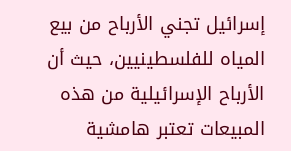إسرائيل تجني الأرباح من بيع المياه للفلسطينيين، حيث أن الأرباح الإسرائيلية من هذه المبيعات تعتبر هامشية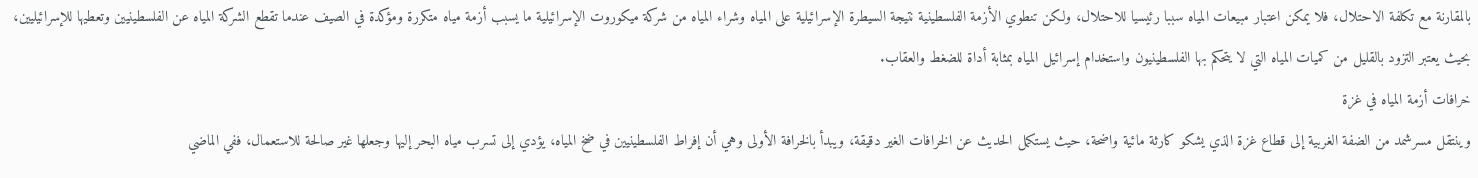بالمقارنة مع تكلفة الاحتلال، فلا يمكن اعتبار مبيعات المياه سببا رئيسيا للاحتلال، ولكن تنطوي الأزمة الفلسطينية نتيجة السيطرة الإسرائيلية على المياه وشراء المياه من شركة ميكوروت الإسرائيلية ما يسبب أزمة مياه متكررة ومؤكدة في الصيف عندما تقطع الشركة المياه عن الفلسطينيين وتعطيها للإسرائيليين، بحيث يعتبر التزود بالقليل من كميات المياه التي لا يتحكم بها الفلسطينيون واستخدام إسرائيل المياه بمثابة أداة للضغط والعقاب.
خرافات أزمة المياه في غزة
وينتقل مسرشمد من الضفة الغربية إلى قطاع غزة الذي يشكو كارثة مائية واضحة، حيث يستكمل الحديث عن الخرافات الغير دقيقة، ويبدأ بالخرافة الأولى وهي أن إفراط الفلسطينيين في ضخ المياه، يؤدي إلى تسرب مياه البحر إليها وجعلها غير صالحة للاستعمال، ففي الماضي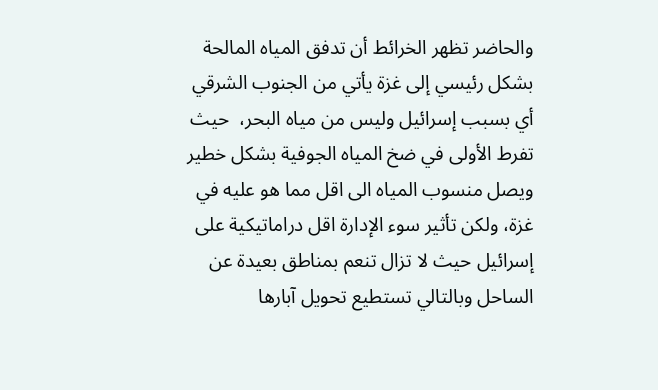والحاضر تظهر الخرائط أن تدفق المياه المالحة بشكل رئيسي إلى غزة يأتي من الجنوب الشرقي أي بسبب إسرائيل وليس من مياه البحر،  حيث تفرط الأولى في ضخ المياه الجوفية بشكل خطير ويصل منسوب المياه الى اقل مما هو عليه في غزة، ولكن تأثير سوء الإدارة اقل دراماتيكية على إسرائيل حيث لا تزال تنعم بمناطق بعيدة عن الساحل وبالتالي تستطيع تحويل آبارها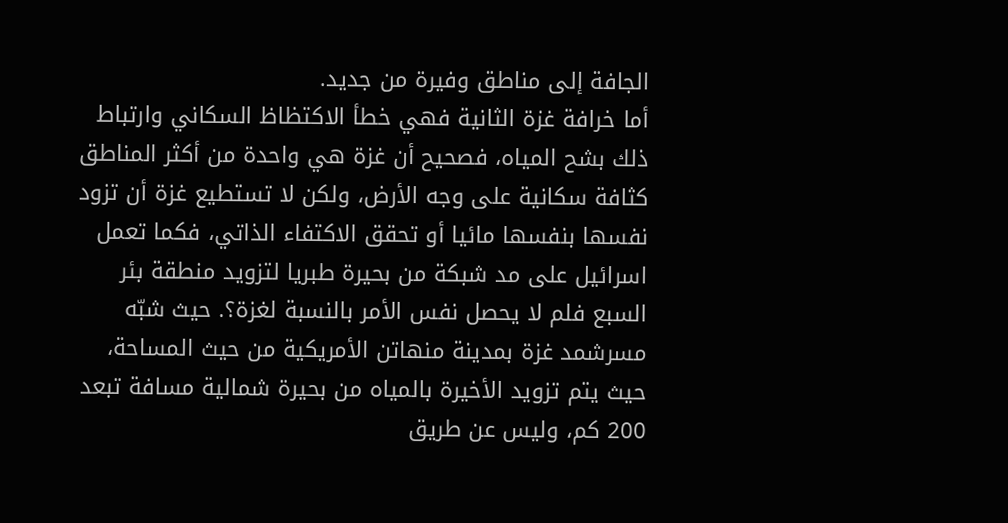الجافة إلى مناطق وفيرة من جديد.
أما خرافة غزة الثانية فهي خطأ الاكتظاظ السكاني وارتباط ذلك بشح المياه، فصحيح أن غزة هي واحدة من أكثر المناطق كثافة سكانية على وجه الأرض، ولكن لا تستطيع غزة أن تزود نفسها بنفسها مائيا أو تحقق الاكتفاء الذاتي، فكما تعمل اسرائيل على مد شبكة من بحيرة طبريا لتزويد منطقة بئر السبع فلم لا يحصل نفس الأمر بالنسبة لغزة؟. حيث شبّه مسرشمد غزة بمدينة منهاتن الأمريكية من حيث المساحة، حيث يتم تزويد الأخيرة بالمياه من بحيرة شمالية مسافة تبعد 200 كم، وليس عن طريق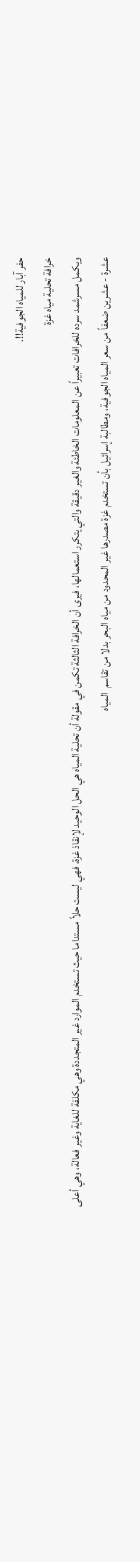حفر آبار للمياه الجوفية!!.
خرافة تحلية مياه غزة
ويكمل مسرشمد سرده للخرافات تعبيراً عن المعلومات الخاطئة والغير دقيقة والتي يتكرر استعمالها، فيرى أن الخرافة الثالثة تكمن في مقولة أن تحلية المياه هي الحل الوحيد لإنقاذ غزة، فهي ليست حلاً مستداما حيث تستخدم الموارد غير المتجددة وهي مكلفة للغاية وغير فعالة، وهي أعلى عشرة - عشرين ضعفاً من سعر المياه الجوفية، ومطالبة إسرائيل بأن تستخدم غزة مصدرها غير المحدود من مياه البحر بدلا من تقاسم  المياه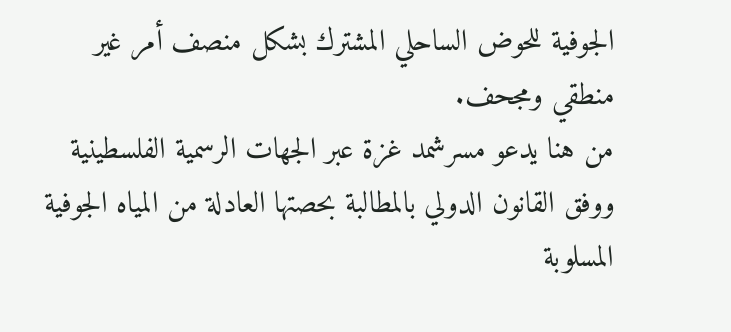الجوفية للحوض الساحلي المشترك بشكل منصف أمر غير منطقي ومجحف.
من هنا يدعو مسرشمد غزة عبر الجهات الرسمية الفلسطينية ووفق القانون الدولي بالمطالبة بحصتها العادلة من المياه الجوفية المسلوبة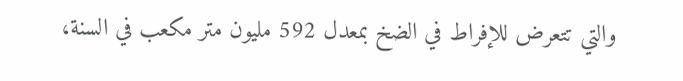والتي تتعرض للإفراط في الضخ بمعدل 592 مليون متر مكعب في السنة،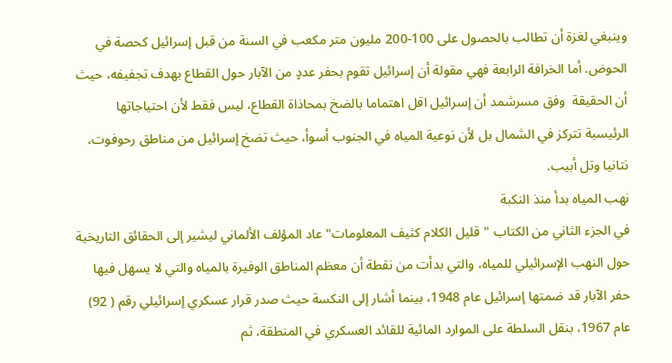وينبغي لغزة أن تطالب بالحصول على 100-200 مليون متر مكعب في السنة من قبل إسرائيل كحصة في الحوض. أما الخرافة الرابعة فهي مقولة أن إسرائيل تقوم بحفر عددٍ من الآبار حول القطاع بهدف تجفيفه، حيث أن الحقيقة  وفق مسرشمد أن إسرائيل اقل اهتماما بالضخ بمحاذاة القطاع، ليس فقط لأن احتياجاتها الرئيسية تتركز في الشمال بل لأن نوعية المياه في الجنوب أسوأ، حيث تضخ إسرائيل من مناطق رحوفوت، نتانيا وتل أبيب.
نهب المياه بدأ منذ النكبة
في الجزء الثاني من الكتاب "قليل الكلام كثيف المعلومات" عاد المؤلف الألماني ليشير إلى الحقائق التاريخية حول النهب الإسرائيلي للمياه، والتي بدأت من نقطة أن معظم المناطق الوفيرة بالمياه والتي لا يسهل فيها حفر الآبار قد ضمتها إسرائيل عام 1948، بينما أشار إلى النكسة حيث صدر قرار عسكري إسرائيلي رقم ( 92) عام 1967، بنقل السلطة على الموارد المائية للقائد العسكري في المنطقة، ثم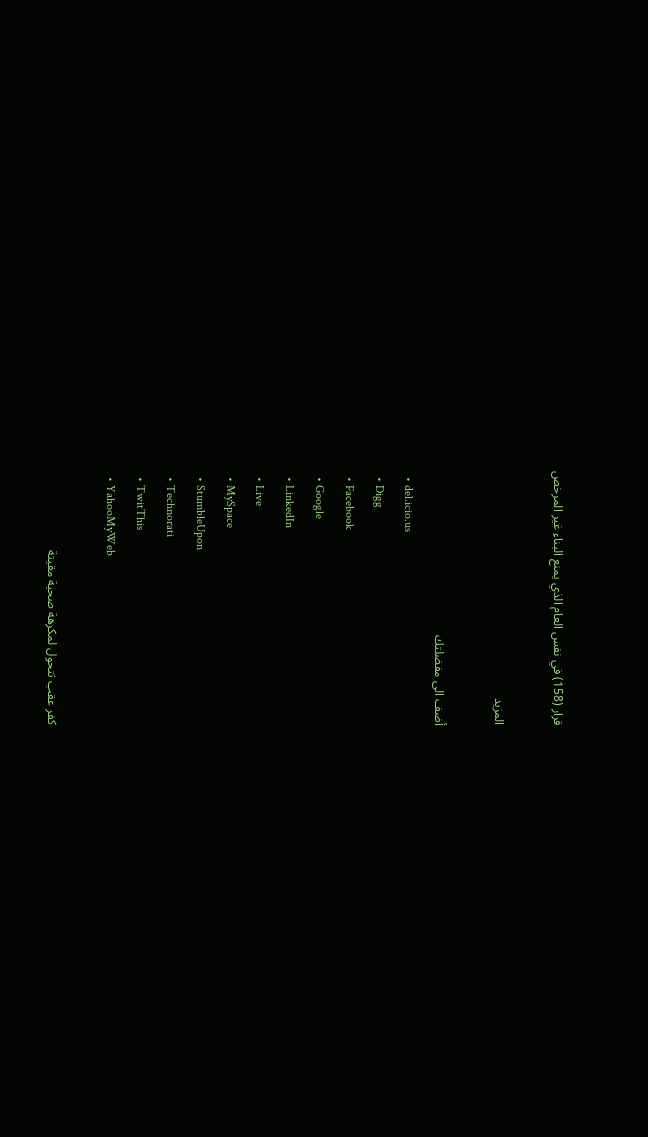قرار (158) في نفس العام الذي يمنع البناء غير المرخص

المزيد

أضف الى مفضلتك
  • del.icio.us
  • Digg
  • Facebook
  • Google
  • LinkedIn
  • Live
  • MySpace
  • StumbleUpon
  • Technorati
  • TwitThis
  • YahooMyWeb

كفر عقب تتحول لمكرهة صحية مقيتة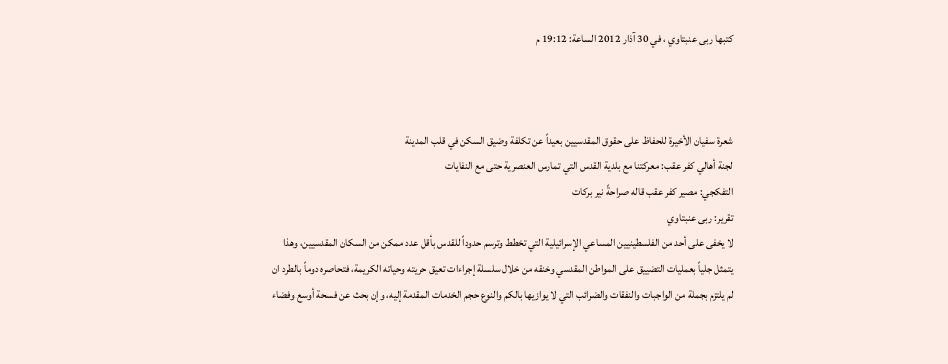كتبها ربى عنبتاوي ، في 30 آذار 2012 الساعة: 19:12 م



شعرة سفيان الأخيرة للحفاظ على حقوق المقدسيين بعيداً عن تكلفة وضيق السكن في قلب المدينة
لجنة أهالي كفر عقب: معركتنا مع بلدية القدس التي تمارس العنصرية حتى مع النفايات
التفكجي: مصير كفر عقب قاله صراحةً نير بركات
تقرير: ربى عنبتاوي
لا يخفى على أحد من الفلسطينيين المساعي الإسرائيلية التي تخطط وترسم حدوداً للقدس بأقل عدد ممكن من السكان المقدسيين، وهذا يتمثل جلياً بعمليات التضييق على المواطن المقدسي وخنقه من خلال سلسلة إجراءات تعيق حريته وحياته الكريمة، فتحاصره دوماً بالطرد ان لم يلتزم بجملة من الواجبات والنفقات والضرائب التي لا يوازيها بالكم والنوع حجم الخدمات المقدمة إليه، وإن بحث عن فسحة أوسع وفضاء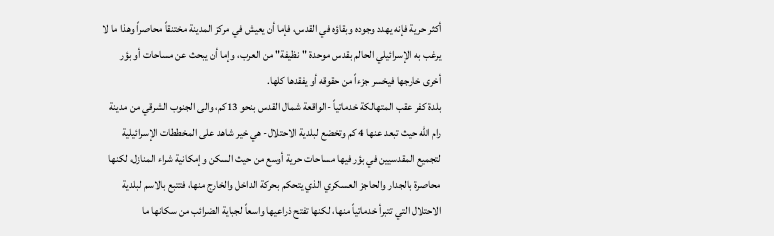أكثر حرية فإنه يهدد وجوده وبقاؤه في القدس، فإما أن يعيش في مركز المدينة مختنقاً محاصراً وهذا ما لا يرغب به الإسرائيلي الحالم بقدس موحدة "نظيفة" من العرب، وإما أن يبحث عن مساحات أو بؤر أخرى خارجها فيخسر جزءاً من حقوقه أو يفقدها كلها.
بلدة كفر عقب المتهالكة خدماتياً -الواقعة شمال القدس بنحو 13كم، والى الجنوب الشرقي من مدينة رام الله حيث تبعد عنها 4 كم وتخضع لبلدية الاحتلال- هي خير شاهد على المخططات الإسرائيلية لتجميع المقدسيين في بؤر فيها مساحات حرية أوسع من حيث السكن وإمكانية شراء المنازل، لكنها محاصرة بالجدار والحاجز العسكري الذي يتحكم بحركة الداخل والخارج منها، فتتبع بالاسم لبلدية الاحتلال التي تتبرأ خدماتياً منها، لكنها تفتح ذراعيها واسعاً لجباية الضرائب من سكانها ما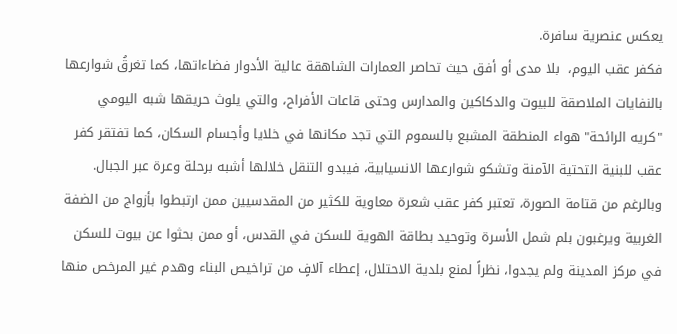يعكس عنصرية سافرة.
فكفر عقب اليوم،  بلا مدى أو أفق حيث تحاصر العمارات الشاهقة عالية الأدوار فضاءاتها، كما تغرقُ شوارعها بالنفايات الملاصقة للبيوت والدكاكين والمدارس وحتى قاعات الأفراح، والتي يلوث حريقها شبه اليومي "كريه الرائحة" هواء المنطقة المشبع بالسموم التي تجد مكانها في خلايا وأجسام السكان، كما تفتقر كفر عقب للبنية التحتية الآمنة وتشكو شوارعها الانسيابية، فيبدو التنقل خلالها أشبه برحلة وعرة عبر الجبال.
وبالرغم من قتامة الصورة، تعتبر كفر عقب شعرة معاوية للكثير من المقدسيين ممن ارتبطوا بأزواج من الضفة الغربية ويرغبون بلم شمل الأسرة وتوحيد بطاقة الهوية للسكن في القدس، أو ممن بحثوا عن بيوت للسكن في مركز المدينة ولم يجدوا، نظراً لمنع بلدية الاحتلال، إعطاء آلافٍ من تراخيص البناء وهدم غير المرخص منها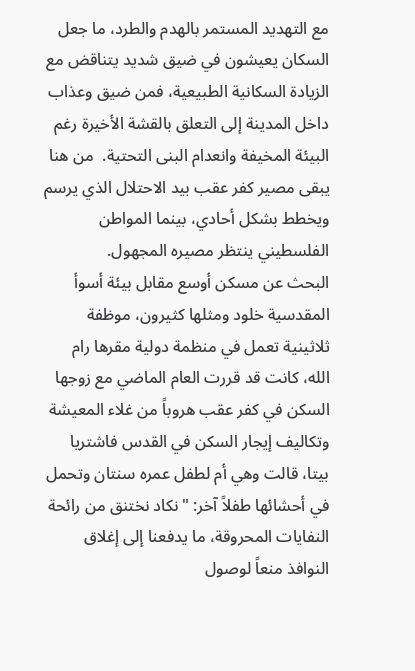مع التهديد المستمر بالهدم والطرد، ما جعل السكان يعيشون في ضيق شديد يتناقض مع الزيادة السكانية الطبيعية، فمن ضيق وعذاب داخل المدينة إلى التعلق بالقشة الأخيرة رغم البيئة المخيفة وانعدام البنى التحتية.  من هنا يبقى مصير كفر عقب بيد الاحتلال الذي يرسم ويخطط بشكل أحادي، بينما المواطن الفلسطيني ينتظر مصيره المجهول.
البحث عن مسكن أوسع مقابل بيئة أسوأ
المقدسية خلود ومثلها كثيرون، موظفة ثلاثينية تعمل في منظمة دولية مقرها رام الله، كانت قد قررت العام الماضي مع زوجها السكن في كفر عقب هروباً من غلاء المعيشة وتكاليف إيجار السكن في القدس فاشتريا بيتا، قالت وهي أم لطفل عمره سنتان وتحمل في أحشائها طفلاً آخر: "نكاد نختنق من رائحة النفايات المحروقة، ما يدفعنا إلى إغلاق النوافذ منعاً لوصول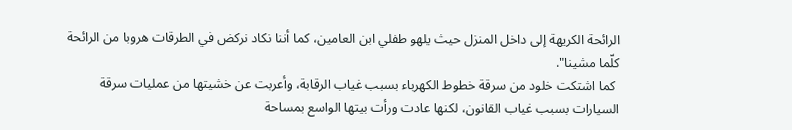الرائحة الكريهة إلى داخل المنزل حيث يلهو طفلي ابن العامين، كما أننا نكاد نركض في الطرقات هروبا من الرائحة  كلّما مشينا".
 كما اشتكت خلود من سرقة خطوط الكهرباء بسبب غياب الرقابة، وأعربت عن خشيتها من عمليات سرقة السيارات بسبب غياب القانون، لكنها عادت ورأت بيتها الواسع بمساحة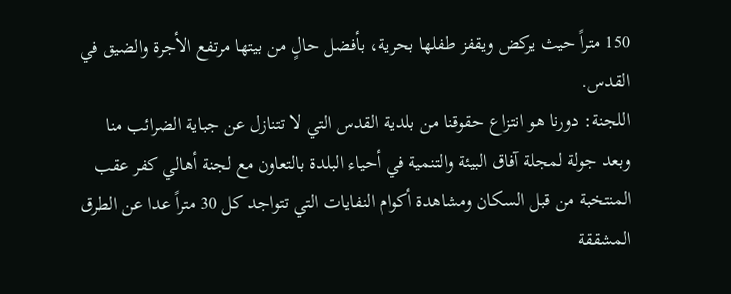150 متراً حيث يركض ويقفز طفلها بحرية، بأفضل حالٍ من بيتها مرتفع الأجرة والضيق في القدس.
اللجنة: دورنا هو انتزاع حقوقنا من بلدية القدس التي لا تتنازل عن جباية الضرائب منا
وبعد جولة لمجلة آفاق البيئة والتنمية في أحياء البلدة بالتعاون مع لجنة أهالي كفر عقب المنتخبة من قبل السكان ومشاهدة أكوام النفايات التي تتواجد كل 30 متراً عدا عن الطرق المشققة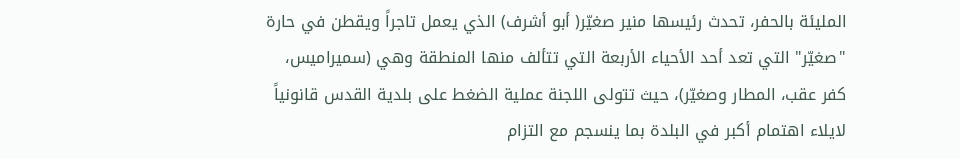المليئة بالحفر، تحدث رئيسها منير صغيّر( أبو أشرف) الذي يعمل تاجراً ويقطن في حارة "صغيّر" التي تعد أحد الأحياء الأربعة التي تتألف منها المنطقة وهي (سميراميس، كفر عقب، المطار وصغيّر)، حيث تتولى اللجنة عملية الضغط على بلدية القدس قانونياً لايلاء اهتمام أكبر في البلدة بما ينسجم مع التزام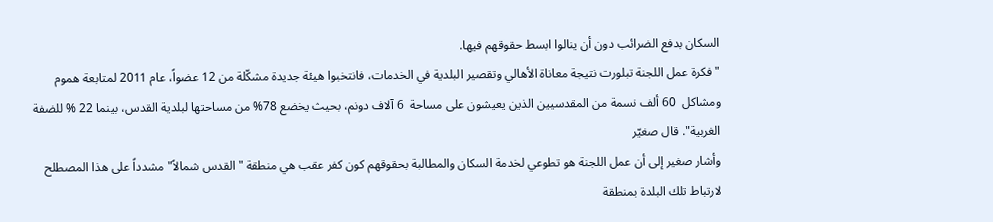السكان بدفع الضرائب دون أن ينالوا ابسط حقوقهم فيها.
"فكرة عمل اللجنة تبلورت نتيجة معاناة الأهالي وتقصير البلدية في الخدمات، فانتخبوا هيئة جديدة مشكّلة من 12 عضواً، عام 2011 لمتابعة هموم ومشاكل  60 ألف نسمة من المقدسيين الذين يعيشون على مساحة  6 آلاف دونم، بحيث يخضع 78% من مساحتها لبلدية القدس، بينما 22 % للضفة الغربية". قال صغيّر
وأشار صغير إلى أن عمل اللجنة هو تطوعي لخدمة السكان والمطالبة بحقوقهم كون كفر عقب هي منطقة "القدس شمالاً" مشدداً على هذا المصطلح لارتباط تلك البلدة بمنطقة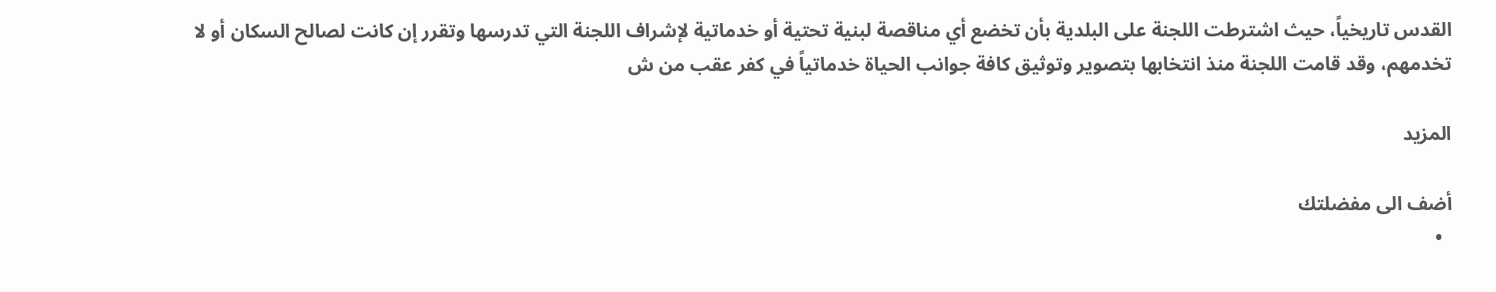القدس تاريخياً، حيث اشترطت اللجنة على البلدية بأن تخضع أي مناقصة لبنية تحتية أو خدماتية لإشراف اللجنة التي تدرسها وتقرر إن كانت لصالح السكان أو لا تخدمهم، وقد قامت اللجنة منذ انتخابها بتصوير وتوثيق كافة جوانب الحياة خدماتياً في كفر عقب من ش

المزيد

أضف الى مفضلتك
  •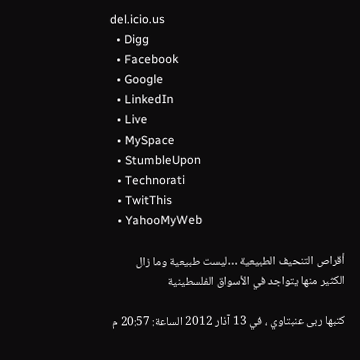del.icio.us
  • Digg
  • Facebook
  • Google
  • LinkedIn
  • Live
  • MySpace
  • StumbleUpon
  • Technorati
  • TwitThis
  • YahooMyWeb

أقراص التنحيف الطبيعية …ليست طبيعية وما زال الكثير منها يتواجد في الأسواق الفلسطينية

كتبها ربى عنبتاوي ، في 13 آذار 2012 الساعة: 20:57 م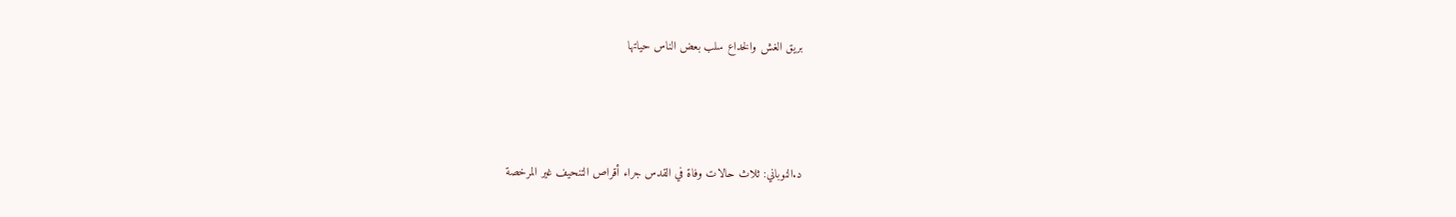بريق الغش والخداع سلب بعض الناس حياتها



د.النوباني: ثلاث حالات وفاة في القدس جراء أقراص التنحيف غير المرخصة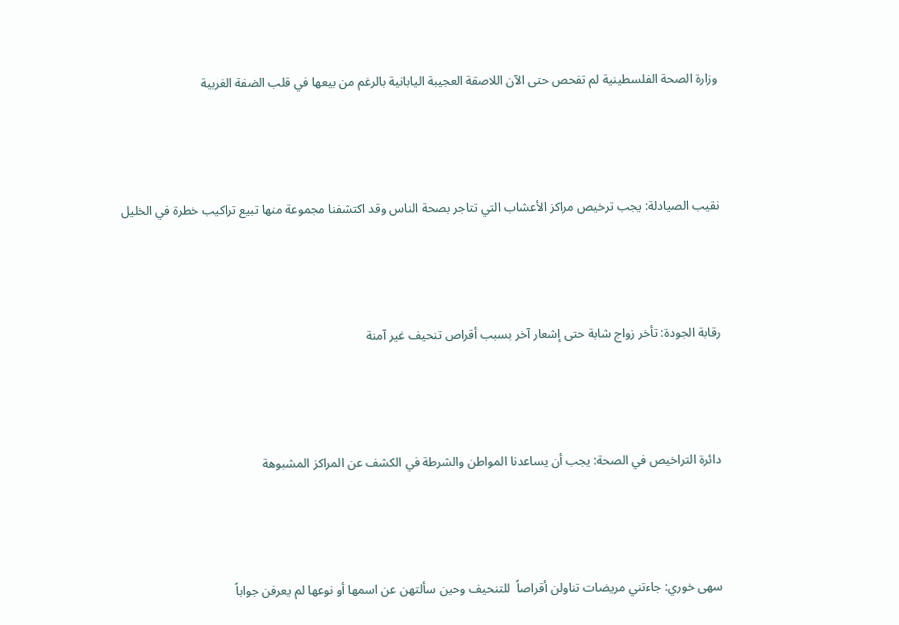وزارة الصحة الفلسطينية لم تفحص حتى الآن اللاصقة العجيبة اليابانية بالرغم من بيعها في قلب الضفة الغربية



نقيب الصيادلة: يجب ترخيص مراكز الأعشاب التي تتاجر بصحة الناس وقد اكتشفنا مجموعة منها تبيع تراكيب خطرة في الخليل



رقابة الجودة: تأخر زواج شابة حتى إشعار آخر بسبب أقراص تنحيف غير آمنة



دائرة التراخيص في الصحة: يجب أن يساعدنا المواطن والشرطة في الكشف عن المراكز المشبوهة



سهى خوري: جاءتني مريضات تناولن أقراصاً  للتنحيف وحين سألتهن عن اسمها أو نوعها لم يعرفن جواباً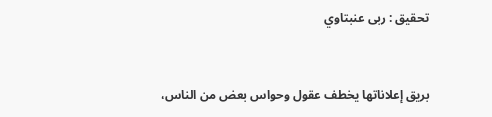تحقيق : ربى عنبتاوي



بريق إعلاناتها يخطف عقول وحواس بعض من الناس،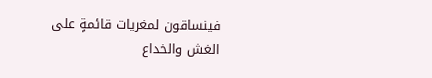فينساقون لمغريات قائمةٍ على الغش والخداع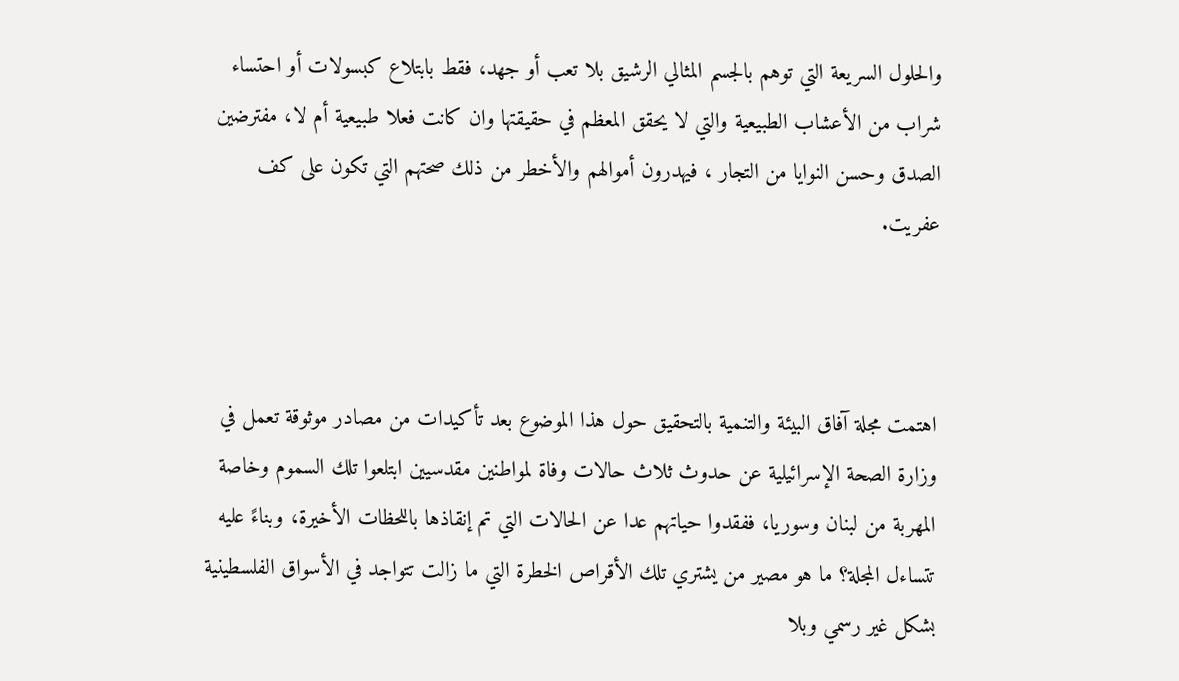والحلول السريعة التي توهم بالجسم المثالي الرشيق بلا تعب أو جهد، فقط بابتلاع كبسولات أو احتساء شراب من الأعشاب الطبيعية والتي لا يحقق المعظم في حقيقتها وان كانت فعلا طبيعية أم لا، مفترضين الصدق وحسن النوايا من التجار ، فيهدرون أموالهم والأخطر من ذلك صحتهم التي تكون على كف عفريت.



اهتمت مجلة آفاق البيئة والتنمية بالتحقيق حول هذا الموضوع بعد تأكيدات من مصادر موثوقة تعمل في وزارة الصحة الإسرائيلية عن حدوث ثلاث حالات وفاة لمواطنين مقدسيين ابتلعوا تلك السموم وخاصة المهربة من لبنان وسوريا، ففقدوا حياتهم عدا عن الحالات التي تم إنقاذها باللحظات الأخيرة، وبناءً عليه تتساءل المجلة؟ ما هو مصير من يشتري تلك الأقراص الخطرة التي ما زالت تتواجد في الأسواق الفلسطينية بشكل غير رسمي وبلا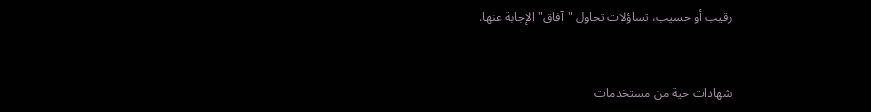رقيب أو حسيب، تساؤلات تحاول "آفاق" الإجابة عنها.



شهادات حية من مستخدمات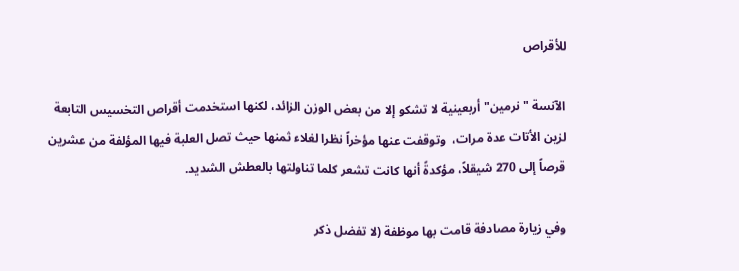للأقراص

الآنسة "نرمين" أربعينية لا تشكو إلا من بعض الوزن الزائد، لكنها استخدمت أقراص التخسيس التابعة لزين الأتات عدة مرات،  وتوقفت عنها مؤخراً نظرا لغلاء ثمنها حيث تصل العلبة فيها المؤلفة من عشرين قرصاً إلى 270 شيقلاً، مؤكدةً أنها كانت تشعر كلما تناولتها بالعطش الشديد.

وفي زيارة مصادفة قامت بها موظفة (لا تفضل ذكر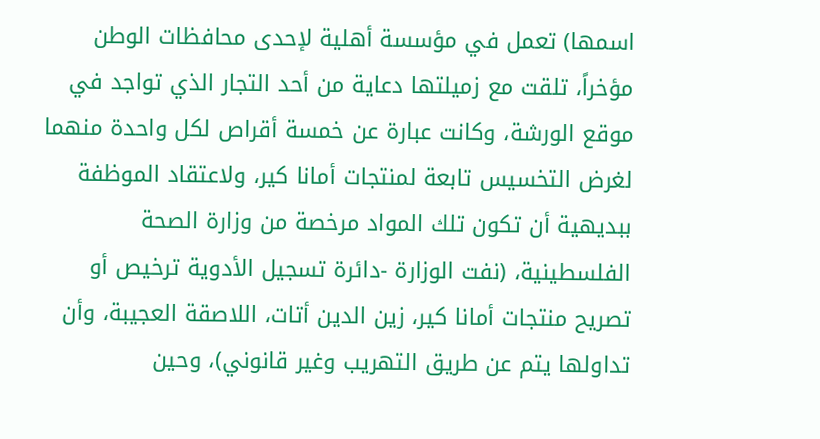اسمها) تعمل في مؤسسة أهلية لإحدى محافظات الوطن مؤخراً، تلقت مع زميلتها دعاية من أحد التجار الذي تواجد في موقع الورشة، وكانت عبارة عن خمسة أقراص لكل واحدة منهما لغرض التخسيس تابعة لمنتجات أمانا كير، ولاعتقاد الموظفة ببديهية أن تكون تلك المواد مرخصة من وزارة الصحة الفلسطينية، (نفت الوزارة -دائرة تسجيل الأدوية ترخيص أو تصريح منتجات أمانا كير، زين الدين أتات، اللاصقة العجيبة، وأن تداولها يتم عن طريق التهريب وغير قانوني)، وحين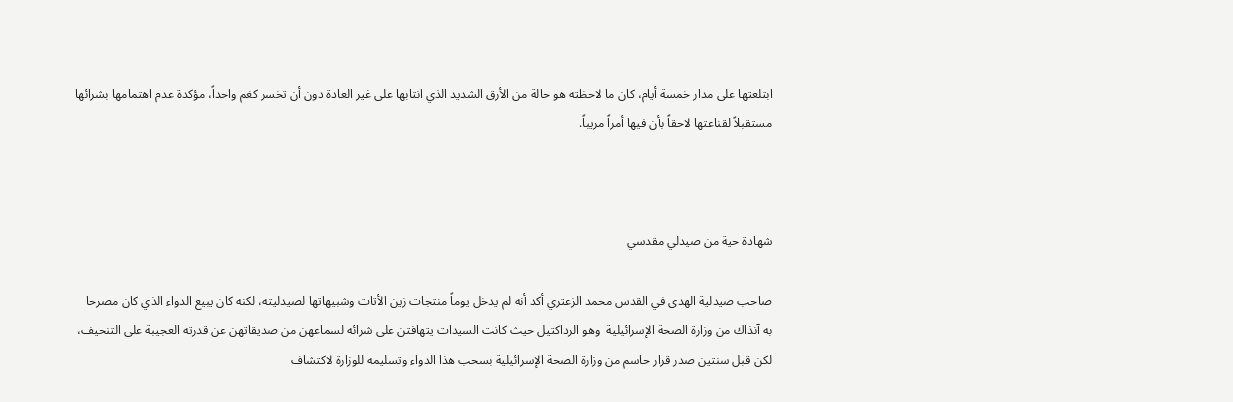ابتلعتها على مدار خمسة أيام، كان ما لاحظته هو حالة من الأرق الشديد الذي انتابها على غير العادة دون أن تخسر كغم واحداً، مؤكدة عدم اهتمامها بشرائها مستقبلاً لقناعتها لاحقاً بأن فيها أمراً مريباً.



شهادة حية من صيدلي مقدسي

صاحب صيدلية الهدى في القدس محمد الزعتري أكد أنه لم يدخل يوماً منتجات زين الأتات وشبيهاتها لصيدليته، لكنه كان يبيع الدواء الذي كان مصرحا به آنذاك من وزارة الصحة الإسرائيلية  وهو الرداكتيل حيث كانت السيدات يتهافتن على شرائه لسماعهن من صديقاتهن عن قدرته العجيبة على التنحيف، لكن قبل سنتين صدر قرار حاسم من وزارة الصحة الإسرائيلية بسحب هذا الدواء وتسليمه للوزارة لاكتشاف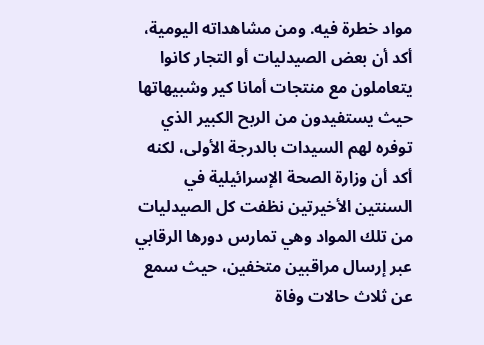مواد خطرة فيه. ومن مشاهداته اليومية، أكد أن بعض الصيدليات أو التجار كانوا يتعاملون مع منتجات أمانا كير وشبيهاتها حيث يستفيدون من الربح الكبير الذي توفره لهم السيدات بالدرجة الأولى، لكنه أكد أن وزارة الصحة الإسرائيلية في السنتين الأخيرتين نظفت كل الصيدليات من تلك المواد وهي تمارس دورها الرقابي عبر إرسال مراقبين متخفين، حيث سمع عن ثلاث حالات وفاة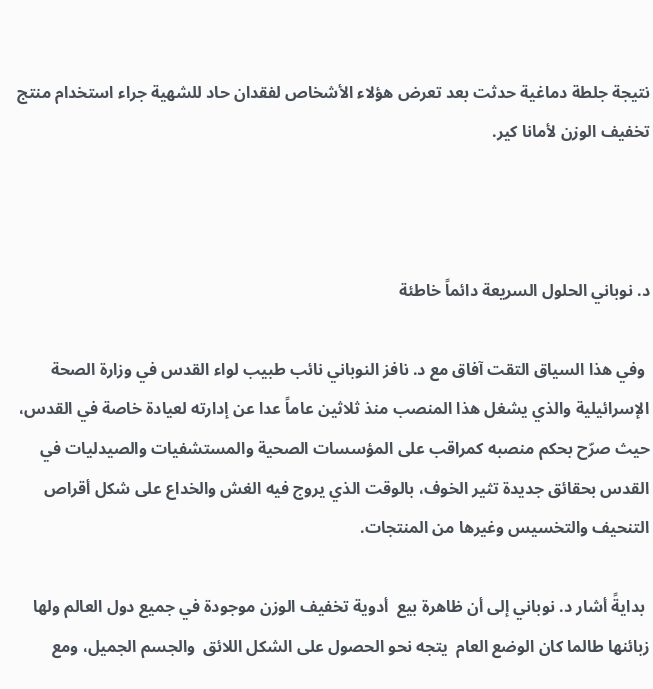نتيجة جلطة دماغية حدثت بعد تعرض هؤلاء الأشخاص لفقدان حاد للشهية جراء استخدام منتج تخفيف الوزن لأمانا كير.



د. نوباني الحلول السريعة دائماً خاطئة

 وفي هذا السياق التقت آفاق مع د. نافز النوباني نائب طبيب لواء القدس في وزارة الصحة الإسرائيلية والذي يشغل هذا المنصب منذ ثلاثين عاماً عدا عن إدارته لعيادة خاصة في القدس،  حيث صرّح بحكم منصبه كمراقب على المؤسسات الصحية والمستشفيات والصيدليات في القدس بحقائق جديدة تثير الخوف، بالوقت الذي يروج فيه الغش والخداع على شكل أقراص التنحيف والتخسيس وغيرها من المنتجات.

 بدايةً أشار د. نوباني إلى أن ظاهرة بيع  أدوية تخفيف الوزن موجودة في جميع دول العالم ولها زبائنها طالما كان الوضع العام  يتجه نحو الحصول على الشكل اللائق  والجسم الجميل، ومع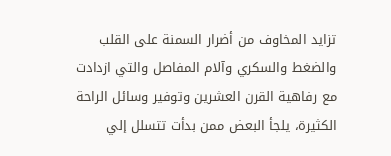تزايد المخاوف من أضرار السمنة على القلب والضغط والسكري وآلام المفاصل والتي ازدادت مع رفاهية القرن العشرين وتوفير وسائل الراحة الكثيرة، يلجأ البعض ممن بدأت تتسلل إلي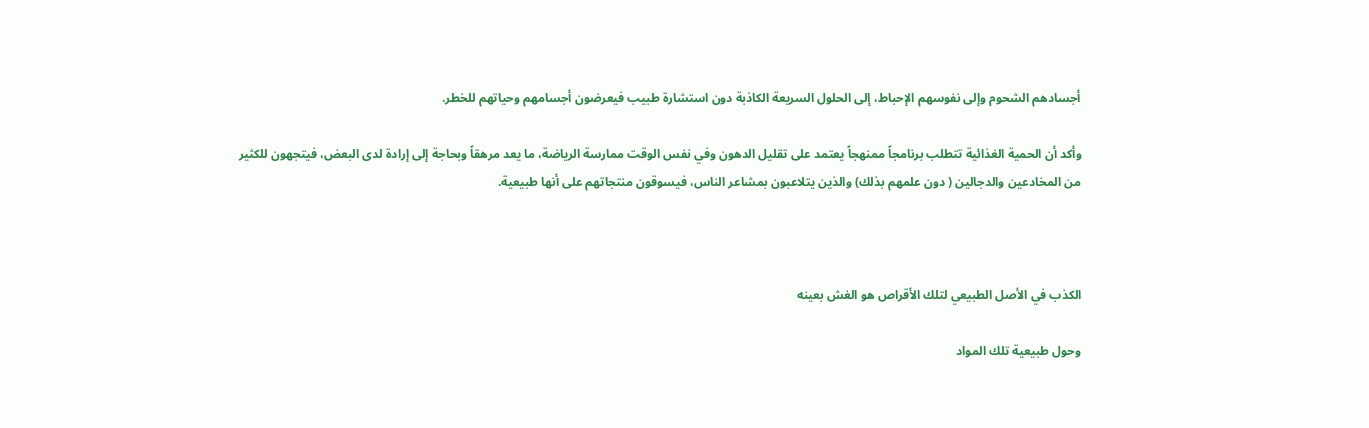أجسادهم الشحوم وإلى نفوسهم الإحباط، إلى الحلول السريعة الكاذبة دون استشارة طبيب فيعرضون أجسامهم وحياتهم للخطر.

وأكد أن الحمية الغذائية تتطلب برنامجاً ممنهجاً يعتمد على تقليل الدهون وفي نفس الوقت ممارسة الرياضة، ما يعد مرهقاً وبحاجة إلى إرادة لدى البعض، فيتجهون للكثير من المخادعين والدجالين ( دون علمهم بذلك) والذين يتلاعبون بمشاعر الناس، فيسوقون منتجاتهم على أنها طبيعية.



الكذب في الأصل الطبيعي لتلك الأقراص هو الغش بعينه

وحول طبيعية تلك المواد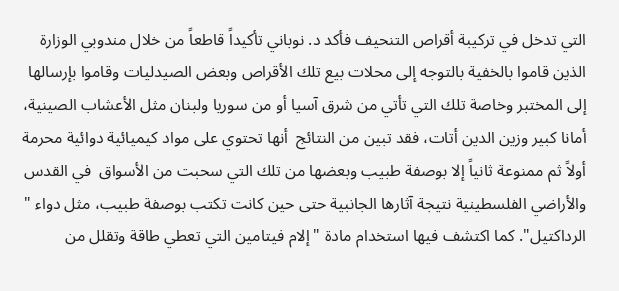التي تدخل في تركيبة أقراص التنحيف فأكد د. نوباني تأكيداً قاطعاً من خلال مندوبي الوزارة الذين قاموا بالخفية بالتوجه إلى محلات بيع تلك الأقراص وبعض الصيدليات وقاموا بإرسالها إلى المختبر وخاصة تلك التي تأتي من شرق آسيا أو من سوريا ولبنان مثل الأعشاب الصينية، أمانا كبير وزين الدين أتات، فقد تبين من النتائج  أنها تحتوي على مواد كيميائية دوائية محرمة أولاً ثم ممنوعة ثانياً إلا بوصفة طبيب وبعضها من تلك التي سحبت من الأسواق  في القدس والأراضي الفلسطينية نتيجة آثارها الجانبية حتى حين كانت تكتب بوصفة طبيب، مثل دواء " الرداكتيل". كما اكتشف فيها استخدام مادة "إلام فيتامين التي تعطي طاقة وتقلل من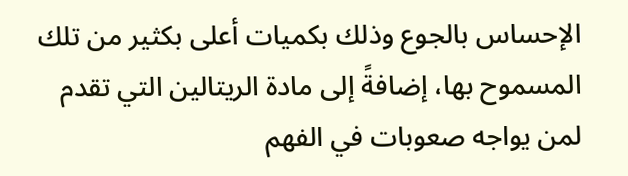الإحساس بالجوع وذلك بكميات أعلى بكثير من تلك المسموح بها، إضافةً إلى مادة الريتالين التي تقدم لمن يواجه صعوبات في الفهم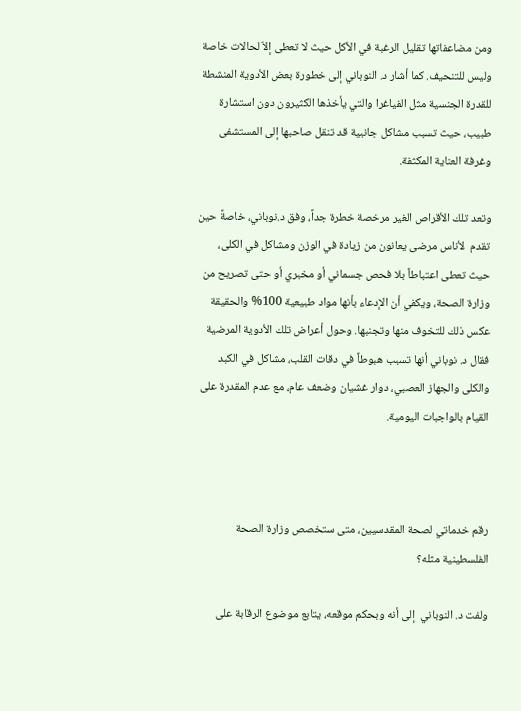ومن مضاعفاتها تقليل الرغبة في الأكل حيث لا تعطى إلاّ لحالات خاصة وليس للتنحيف. كما أشار د. النوباني إلى خطورة بعض الأدوية المنشطة للقدرة الجنسية مثل الفياغرا والتي يأخذها الكثيرون دون استشارة طبيب، حيث تسبب مشاكل جانبية قد تنقل صاحبها إلى المستشفى وغرفة العناية المكثفة.

وتعد تلك الأقراص الغير مرخصة خطرة جداً، وفق د.نوباني، خاصةً حين تقدم  لأناس مرضى يعانون من زيادة في الوزن ومشاكل في الكلى، حيث تعطى اعتباطاً بلا فحص جسماني أو مخبري أو حتى تصريح من وزارة الصحة، ويكفي أن الإدعاء بأنها مواد طبيعية 100% والحقيقة عكس ذلك للتخوف منها وتجنبها. وحول أعراض تلك الأدوية المرضية فقال د. نوباني أنها تسبب هبوطاً في دقات القلب، مشاكل في الكبد والكلى والجهاز العصبي، دوار غشيان وضعف عام، مع عدم المقدرة على القيام بالواجبات اليومية.



رقم خدماتي لصحة المقدسيين، متى ستخصص وزارة الصحة الفلسطينية مثله؟

ولفت د. النوباني  إلى أنه وبحكم موقعه، يتابع موضوع الرقابة على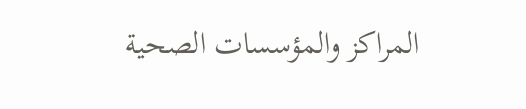المراكز والمؤسسات الصحية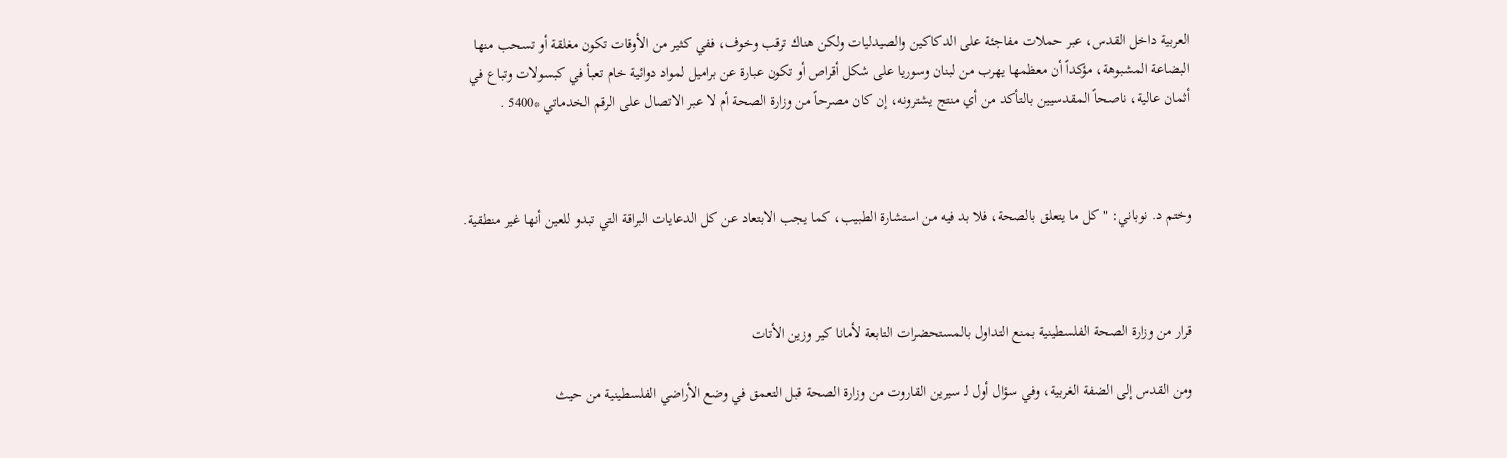العربية داخل القدس، عبر حملات مفاجئة على الدكاكين والصيدليات ولكن هناك ترقب وخوف، ففي كثير من الأوقات تكون مغلقة أو تسحب منها البضاعة المشبوهة، مؤكداً أن معظمها يهرب من لبنان وسوريا على شكل أقراص أو تكون عبارة عن براميل لمواد دوائية خام تعبأ في كبسولات وتباع في أثمان عالية، ناصحاً المقدسيين بالتأكد من أي منتج يشترونه، إن كان مصرحاً من وزارة الصحة أم لا عبر الاتصال على الرقم الخدماتي *5400 .



وختم د. نوباني: " كل ما يتعلق بالصحة، فلا بد فيه من استشارة الطبيب، كما يجب الابتعاد عن كل الدعايات البراقة التي تبدو للعين أنها غير منطقية.



قرار من وزارة الصحة الفلسطينية بمنع التداول بالمستحضرات التابعة لأمانا كير وزين الأتات

ومن القدس إلى الضفة الغربية، وفي سؤال أول لـ سيرين القاروت من وزارة الصحة قبل التعمق في وضع الأراضي الفلسطينية من حيث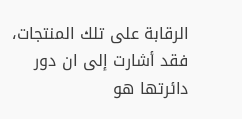الرقابة على تلك المنتجات، فقد أشارت إلى ان دور دائرتها هو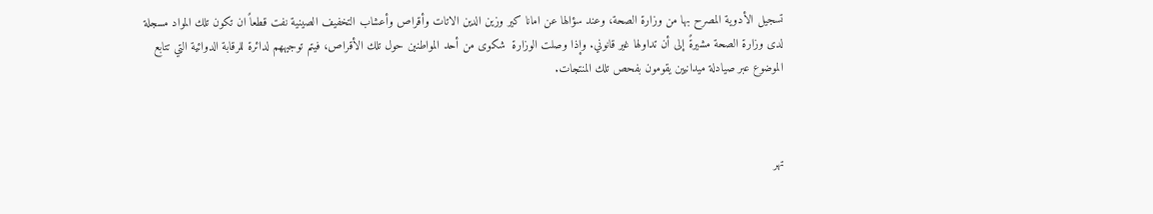تسجيل الأدوية المصرح بها من وزارة الصحة، وعند سؤالها عن امانا كير وزين الدين الاتات وأقراص وأعشاب التخفيف الصينية نفت قطعاً ان تكون تلك المواد مسجلة لدى وزارة الصحة مشيرةً إلى أن تداولها غير قانوني. وإذا وصلت الوزارة  شكوى من أحد المواطنين حول تلك الأقراص، فيتم توجيههم لدائرة للرقابة الدوائية التي تتابع الموضوع عبر صيادلة ميدانيين يقومون بفحص تلك المنتجات.



تهر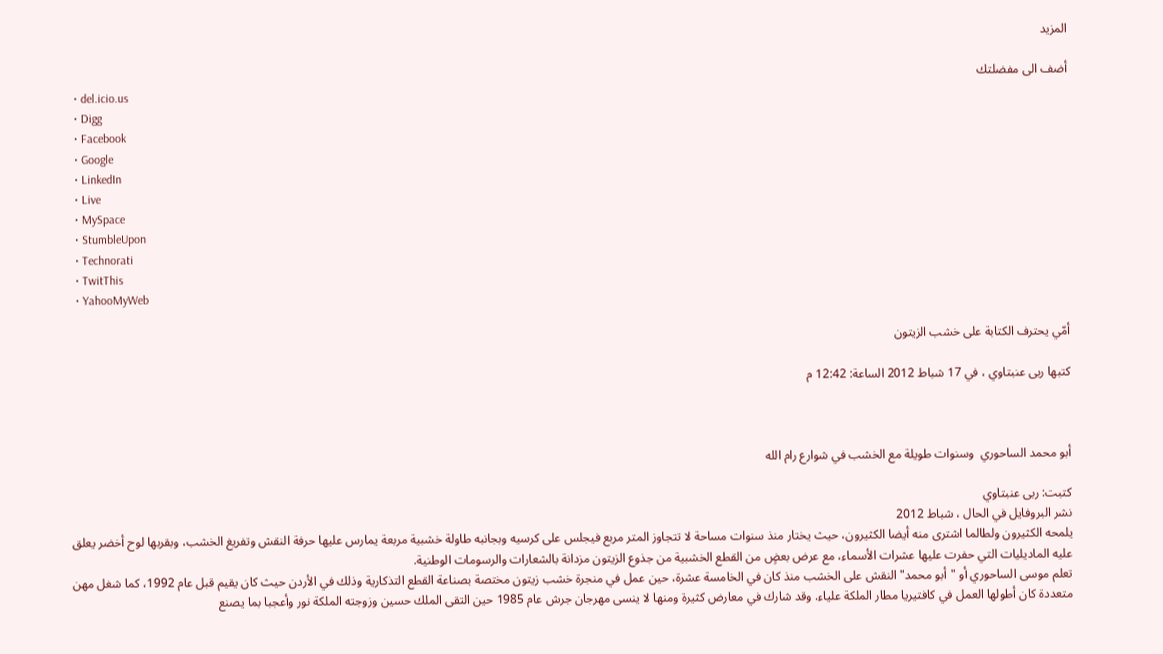المزيد

أضف الى مفضلتك
  • del.icio.us
  • Digg
  • Facebook
  • Google
  • LinkedIn
  • Live
  • MySpace
  • StumbleUpon
  • Technorati
  • TwitThis
  • YahooMyWeb

أمّي يحترف الكتابة على خشب الزيتون

كتبها ربى عنبتاوي ، في 17 شباط 2012 الساعة: 12:42 م



أبو محمد الساحوري  وسنوات طويلة مع الخشب في شوارع رام الله

كتبت: ربى عنبتاوي
نشر البروفايل في الحال ، شباط 2012
يلمحه الكثيرون ولطالما اشترى منه أيضا الكثيرون، حيث يختار منذ سنوات مساحة لا تتجاوز المتر مربع فيجلس على كرسيه وبجانبه طاولة خشبية مربعة يمارس عليها حرفة النقش وتفريغ الخشب، وبقربها لوح أخضر يعلق عليه الماديليات التي حفرت عليها عشرات الأسماء، مع عرض بعضٍ من القطع الخشبية من جذوع الزيتون مزدانة بالشعارات والرسومات الوطنية.
تعلم موسى الساحوري أو "أبو محمد" النقش على الخشب منذ كان في الخامسة عشرة، حين عمل في منجرة خشب زيتون مختصة بصناعة القطع التذكارية وذلك في الأردن حيث كان يقيم قبل عام 1992، كما شغل مهن متعددة كان أطولها العمل في كافتيريا مطار الملكة علياء. وقد شارك في معارض كثيرة ومنها لا ينسى مهرجان جرش عام 1985 حين التقى الملك حسين وزوجته الملكة نور وأعجبا بما يصنع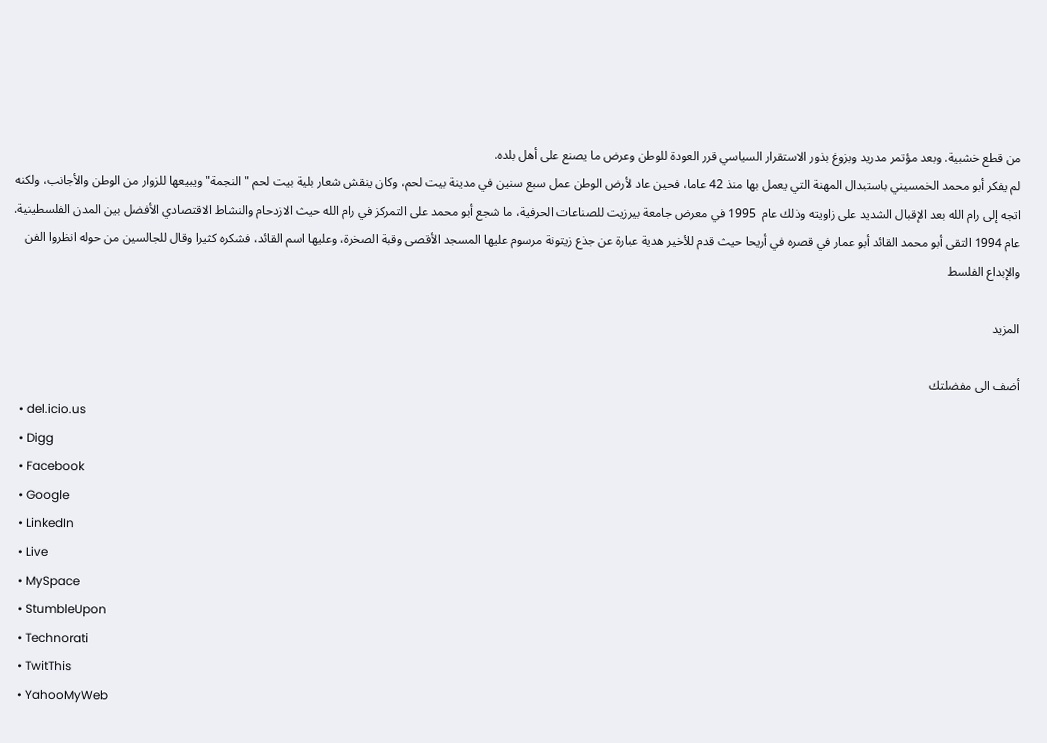من قطع خشبية. وبعد مؤتمر مدريد وبزوغ بذور الاستقرار السياسي قرر العودة للوطن وعرض ما يصنع على أهل بلده.
لم يفكر أبو محمد الخمسيني باستبدال المهنة التي يعمل بها منذ 42 عاما، فحين عاد لأرض الوطن عمل سبع سنين في مدينة بيت لحم، وكان ينقش شعار بلية بيت لحم "النجمة" ويبيعها للزوار من الوطن والأجانب، ولكنه اتجه إلى رام الله بعد الإقبال الشديد على زاويته وذلك عام  1995 في معرض جامعة بيرزيت للصناعات الحرفية، ما شجع أبو محمد على التمركز في رام الله حيث الازدحام والنشاط الاقتصادي الأفضل بين المدن الفلسطينية.
عام 1994 التقى أبو محمد القائد أبو عمار في قصره في أريحا حيث قدم للأخير هدية عبارة عن جذع زيتونة مرسوم عليها المسجد الأقصى وقبة الصخرة، وعليها اسم القائد، فشكره كثيرا وقال للجالسين من حوله انظروا الفن والإبداع الفلسط

المزيد

أضف الى مفضلتك
  • del.icio.us
  • Digg
  • Facebook
  • Google
  • LinkedIn
  • Live
  • MySpace
  • StumbleUpon
  • Technorati
  • TwitThis
  • YahooMyWeb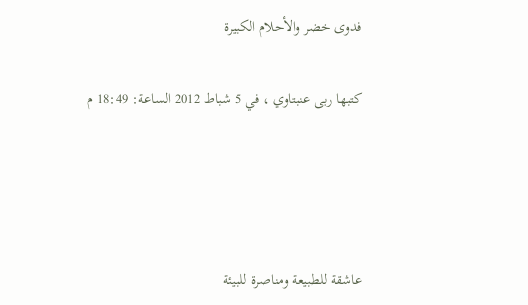فدوى خضر والأحلام الكبيرة

كتبها ربى عنبتاوي ، في 5 شباط 2012 الساعة: 18:49 م




عاشقة للطبيعة ومناصرة للبيئة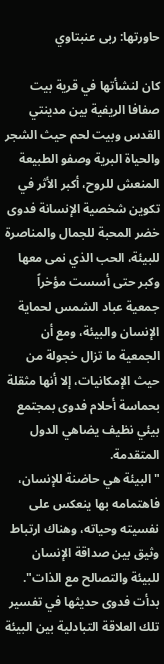حاورتها: ربى عنبتاوي

كان لنشأتها في قرية بيت صفافا الريفية بين مدينتي القدس وبيت لحم حيث الشجر والحياة البرية وصفو الطبيعة المنعش للروح، أكبر الأثر في تكوين شخصية الإنسانة فدوى خضر المحبة للجمال والمناصرة للبيئة، الحب الذي نمى معها وكبر حتى أسست مؤخراً جمعية عباد الشمس لحماية الإنسان والبيئة، ومع أن الجمعية ما تزال خجولة من حيث الإمكانيات، إلا أنها مثقلة بحماسة أحلام فدوى بمجتمع بيئي نظيف يضاهي الدول المتقدمة.
" البيئة هي حاضنة للإنسان، فاهتمامه بها ينعكس على نفسيته وحياته، وهناك ارتباط وثيق بين صداقة الإنسان للبيئة والتصالح مع الذات". بدأت فدوى حديثها في تفسير تلك العلاقة التبادلية بين البيئة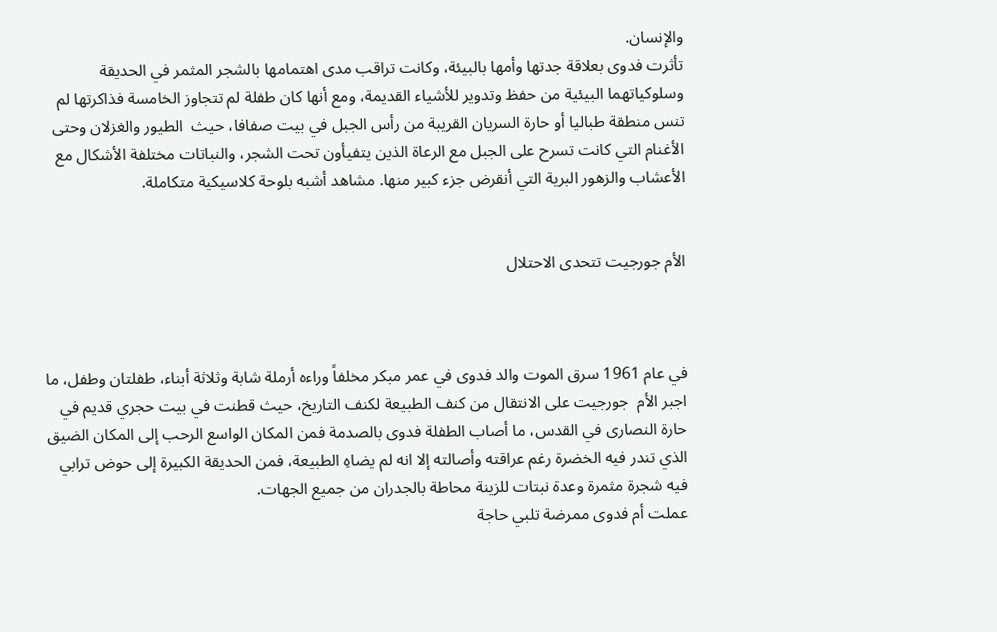والإنسان.
تأثرت فدوى بعلاقة جدتها وأمها بالبيئة، وكانت تراقب مدى اهتمامها بالشجر المثمر في الحديقة وسلوكياتهما البيئية من حفظ وتدوير للأشياء القديمة، ومع أنها كان طفلة لم تتجاوز الخامسة فذاكرتها لم تنس منطقة طباليا أو حارة السريان القريبة من رأس الجبل في بيت صفافا، حيث  الطيور والغزلان وحتى الأغنام التي كانت تسرح على الجبل مع الرعاة الذين يتفيأون تحت الشجر، والنباتات مختلفة الأشكال مع الأعشاب والزهور البرية التي أنقرض جزء كبير منها. مشاهد أشبه بلوحة كلاسيكية متكاملة.


الأم جورجيت تتحدى الاحتلال



في عام 1961 سرق الموت والد فدوى في عمر مبكر مخلفاً وراءه أرملة شابة وثلاثة أبناء، طفلتان وطفل، ما اجبر الأم  جورجيت على الانتقال من كنف الطبيعة لكنف التاريخ، حيث قطنت في بيت حجري قديم في حارة النصارى في القدس، ما أصاب الطفلة فدوى بالصدمة فمن المكان الواسع الرحب إلى المكان الضيق الذي تندر فيه الخضرة رغم عراقته وأصالته إلا انه لم يضاهِ الطبيعة، فمن الحديقة الكبيرة إلى حوض ترابي فيه شجرة مثمرة وعدة نبتات للزينة محاطة بالجدران من جميع الجهات.
عملت أم فدوى ممرضة تلبي حاجة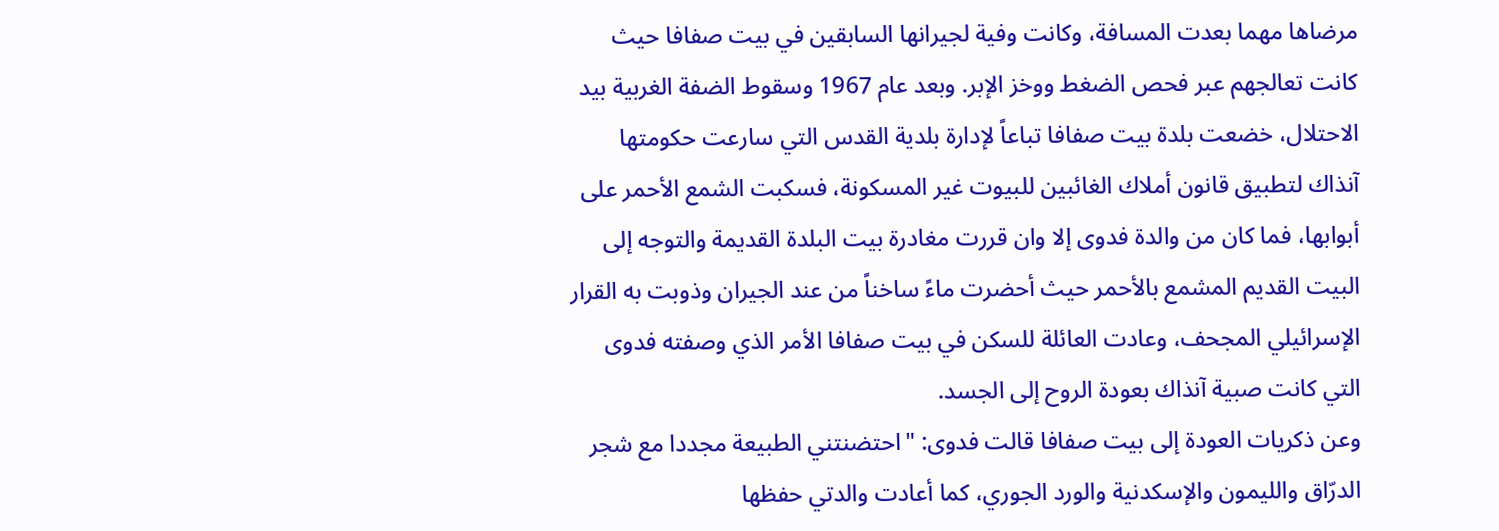مرضاها مهما بعدت المسافة، وكانت وفية لجيرانها السابقين في بيت صفافا حيث كانت تعالجهم عبر فحص الضغط ووخز الإبر. وبعد عام 1967 وسقوط الضفة الغربية بيد الاحتلال، خضعت بلدة بيت صفافا تباعاً لإدارة بلدية القدس التي سارعت حكومتها آنذاك لتطبيق قانون أملاك الغائبين للبيوت غير المسكونة، فسكبت الشمع الأحمر على أبوابها، فما كان من والدة فدوى إلا وان قررت مغادرة بيت البلدة القديمة والتوجه إلى البيت القديم المشمع بالأحمر حيث أحضرت ماءً ساخناً من عند الجيران وذوبت به القرار الإسرائيلي المجحف، وعادت العائلة للسكن في بيت صفافا الأمر الذي وصفته فدوى التي كانت صبية آنذاك بعودة الروح إلى الجسد.
وعن ذكريات العودة إلى بيت صفافا قالت فدوى: "احتضنتني الطبيعة مجددا مع شجر الدرّاق والليمون والإسكدنية والورد الجوري، كما أعادت والدتي حفظها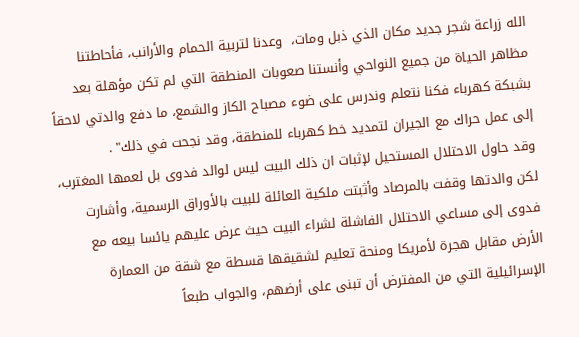الله زراعة شجر جديد مكان الذي ذبل ومات،  وعدنا لتربية الحمام والأرانب، فأحاطتنا مظاهر الحياة من جميع النواحي وأنستنا صعوبات المنطقة التي لم تكن مؤهلة بعد بشبكة كهرباء فكنا نتعلم وندرس على ضوء مصباح الكاز والشمع، ما دفع والدتي لاحقاً إلى عمل حراك مع الجيران لتمديد خط كهرباء للمنطقة، وقد نجحت في ذلك" .
وقد حاول الاحتلال المستحيل لإثبات ان ذلك البيت ليس لوالد فدوى بل لعمها المغترب، لكن والدتها وقفت بالمرصاد وأثبتت ملكية العائلة للبيت بالأوراق الرسمية، وأشارت فدوى إلى مساعي الاحتلال الفاشلة لشراء البيت حيث عرض عليهم يائسا بيعه مع الأرض مقابل هجرة لأمريكا ومنحة تعليم لشقيقها قسطة مع شقة من العمارة الإسرائيلية التي من المفترض أن تبنى على أرضهم، والجواب طبعاً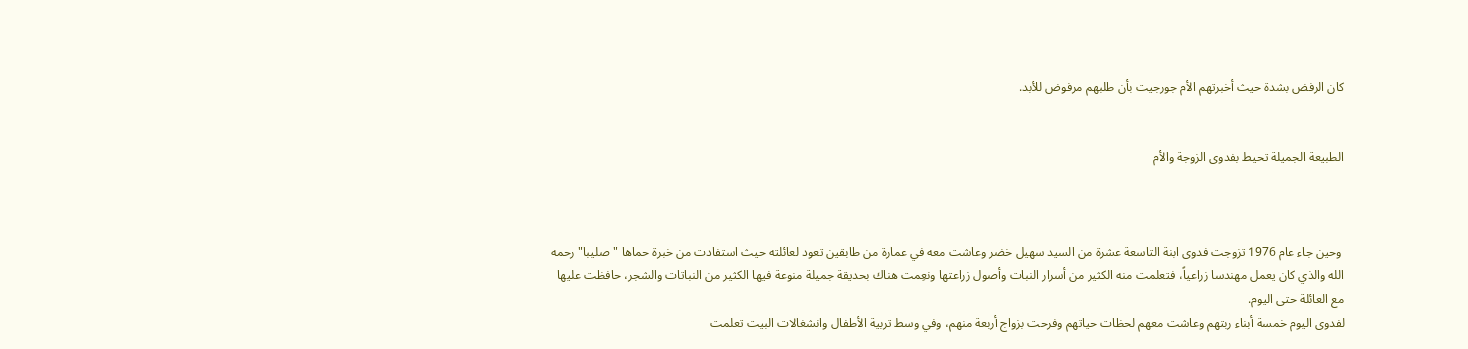كان الرفض بشدة حيث أخبرتهم الأم جورجيت بأن طلبهم مرفوض للأبد.


الطبيعة الجميلة تحيط بفدوى الزوجة والأم



 وحين جاء عام 1976 تزوجت فدوى ابنة التاسعة عشرة من السيد سهيل خضر وعاشت معه في عمارة من طابقين تعود لعائلته حيث استفادت من خبرة حماها "صليبا" رحمه الله والذي كان يعمل مهندسا زراعياً، فتعلمت منه الكثير من أسرار النبات وأصول زراعتها ونعِمت هناك بحديقة جميلة منوعة فيها الكثير من النباتات والشجر، حافظت عليها مع العائلة حتى اليوم.
لفدوى اليوم خمسة أبناء ربتهم وعاشت معهم لحظات حياتهم وفرحت بزواج أربعة منهم، وفي وسط تربية الأطفال وانشغالات البيت تعلمت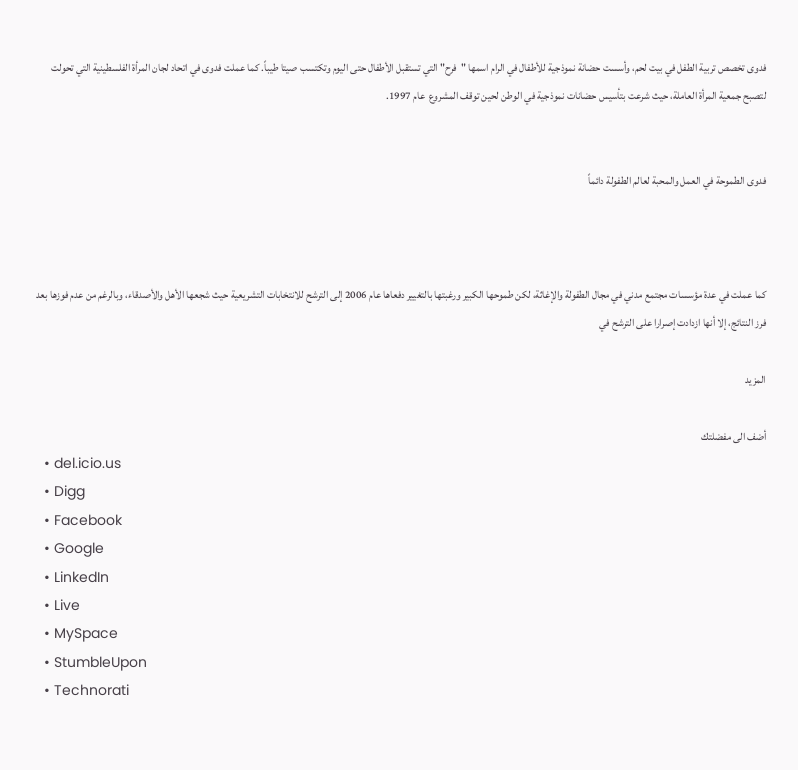فدوى تخصص تربية الطفل في بيت لحم، وأسست حضانة نموذجية للأطفال في الرام اسمها "فرح" التي تستقبل الأطفال حتى اليوم وتكتسب صيتا طيباً. كما عملت فدوى في اتحاد لجان المرأة الفلسطينية التي تحولت لتصبح جمعية المرأة العاملة، حيث شرعت بتأسيس حضانات نموذجية في الوطن لحين توقف المشروع  عام 1997.


فدوى الطموحة في العمل والمحبة لعالم الطفولة دائماً



كما عملت في عدة مؤسسات مجتمع مدني في مجال الطفولة والإغاثة، لكن طموحها الكبير ورغبتها بالتغيير دفعاها عام 2006 إلى الترشح للانتخابات التشريعية حيث شجعها الأهل والأصدقاء، وبالرغم من عدم فوزها بعد فرز النتائج، إلا أنها ازدادت إصرارا على الترشح في

المزيد

أضف الى مفضلتك
  • del.icio.us
  • Digg
  • Facebook
  • Google
  • LinkedIn
  • Live
  • MySpace
  • StumbleUpon
  • Technorati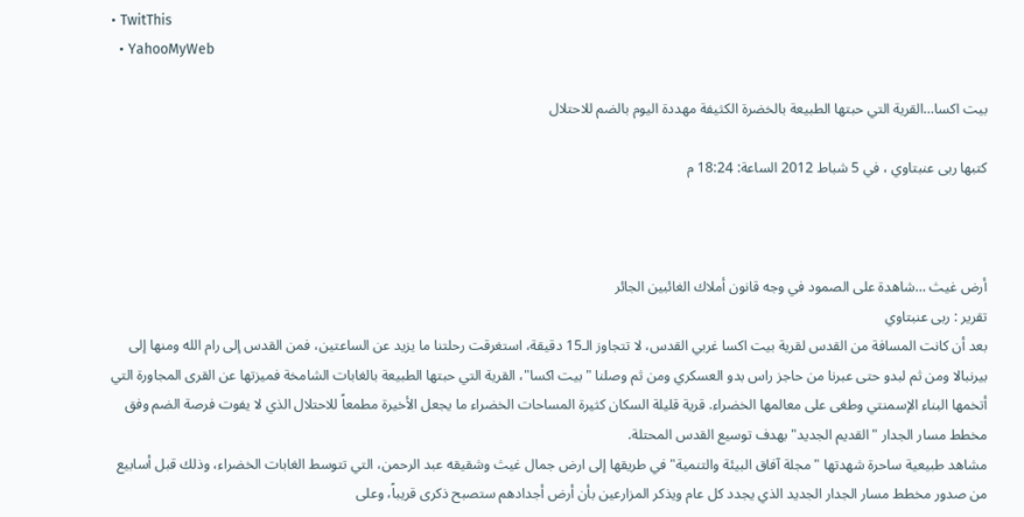• TwitThis
  • YahooMyWeb

بيت اكسا…القرية التي حبتها الطبيعة بالخضرة الكثيفة مهددة اليوم بالضم للاحتلال

كتبها ربى عنبتاوي ، في 5 شباط 2012 الساعة: 18:24 م



أرض غيث …شاهدة على الصمود في وجه قانون أملاك الغائبين الجائر
تقرير : ربى عنبتاوي
بعد أن كانت المسافة من القدس لقرية بيت اكسا غربي القدس، لا تتجاوز الـ15 دقيقة، استغرقت رحلتنا ما يزيد عن الساعتين، فمن القدس إلى رام الله ومنها إلى بيرنبالا ومن ثم لبدو حتى عبرنا من حاجز راس بدو العسكري ومن ثم وصلنا "بيت اكسا"، القرية التي حبتها الطبيعة بالغابات الشامخة فميزتها عن القرى المجاورة التي أتخمها البناء الإسمنتي وطغى على معالمها الخضراء. قرية قليلة السكان كثيرة المساحات الخضراء ما يجعل الأخيرة مطمعاً للاحتلال الذي لا يفوت فرصة الضم وفق مخطط مسار الجدار "القديم الجديد" بهدف توسيع القدس المحتلة.
مشاهد طبيعية ساحرة شهدتها "مجلة آفاق البيئة والتنمية" في طريقها إلى ارض جمال غيث وشقيقه عبد الرحمن، التي تتوسط الغابات الخضراء، وذلك قبل أسابيع من صدور مخطط مسار الجدار الجديد الذي يجدد كل عام ويذكر المزارعين بأن أرض أجدادهم ستصبح ذكرى قريباً، وعلى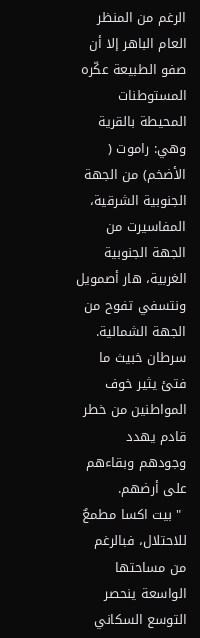الرغم من المنظر العام الباهر إلا أن صفو الطبيعة عكّره المستوطنات المحيطة بالقرية وهي: راموت ( الأضخم) من الجهة الجنوبية الشرقية، المفاسيرت من الجهة الجنوبية الغربية، هار أصمويل ونتسفي تفوح من الجهة الشمالية. سرطان خبيث ما فتئ يثير خوف المواطنين من خطر قادم يهدد وجودهم وبقاءهم على أرضهم.
 " بيت اكسا مطمعٌ للاحتلال، فبالرغم من مساحتها الواسعة ينحصر التوسع السكاني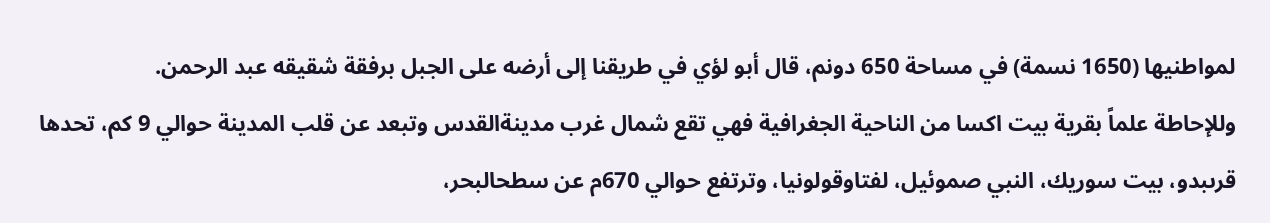لمواطنيها (1650 نسمة) في مساحة 650 دونم، قال أبو لؤي في طريقنا إلى أرضه على الجبل برفقة شقيقه عبد الرحمن.
وللإحاطة علماً بقرية بيت اكسا من الناحية الجغرافية فهي تقع شمال غرب مدينةالقدس وتبعد عن قلب المدينة حوالي 9 كم، تحدها قرىبدو، بيت سوريك، النبي صموئيل، لفتاوقولونيا، وترتفع حوالي 670م عن سطحالبحر،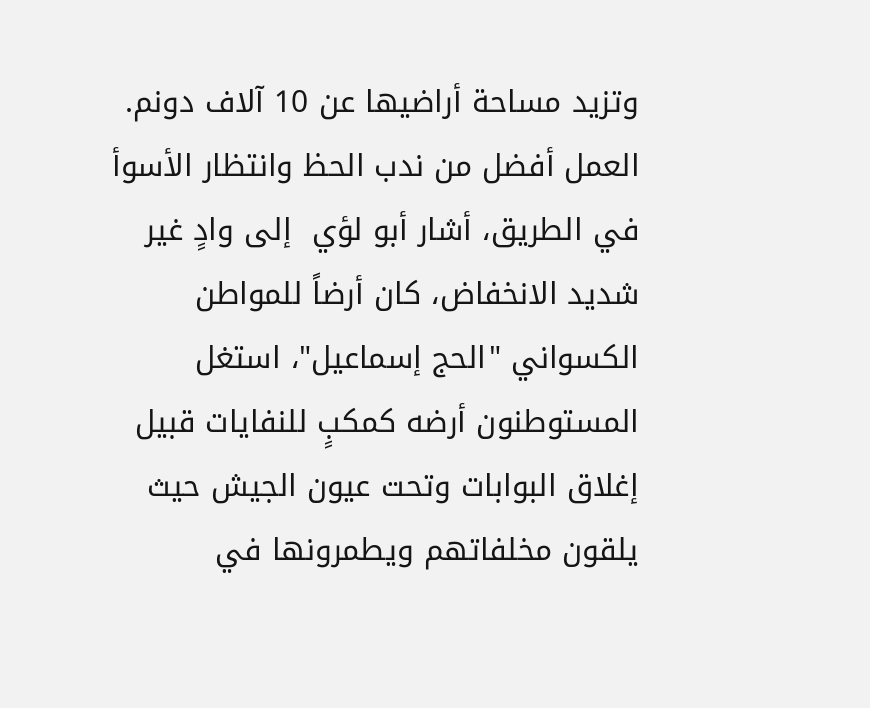وتزيد مساحة أراضيها عن 10 آلاف دونم.
العمل أفضل من ندب الحظ وانتظار الأسوأ
في الطريق، أشار أبو لؤي  إلى وادٍ غير شديد الانخفاض، كان أرضاً للمواطن الكسواني "الحج إسماعيل"، استغل المستوطنون أرضه كمكبٍ للنفايات قبيل إغلاق البوابات وتحت عيون الجيش حيث يلقون مخلفاتهم ويطمرونها في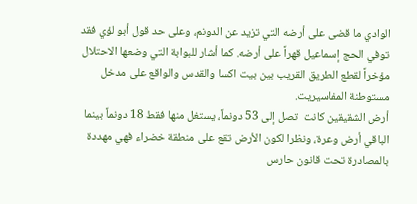الوادي ما قضى على أرضه التي تزيد عن الدونم، وعلى حد قول أبو لؤي فقد توفي الحج إسماعيل قهراً على أرضه. كما أشار للبوابة التي وضعها الاحتلال مؤخراً لقطع الطريق القريب بين بيت اكسا والقدس والواقع على مدخل مستوطنة المفاسيريت.
أرض الشقيقين كانت  تصل إلى 53 دونماً، يستغل منها فقط 18 دونماً بينما الباقي أرض وعرة، ونظرا لكون الأرض تقع على منطقة خضراء فهي مهددة بالمصادرة تحت قانون حارس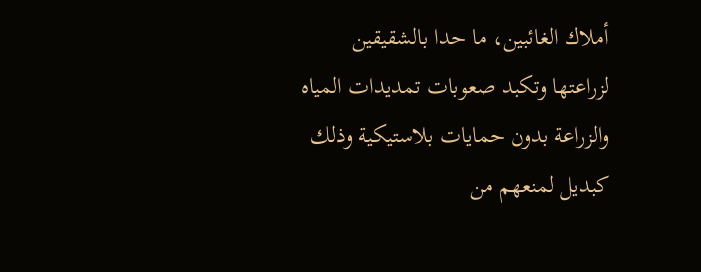أملاك الغائبين، ما حدا بالشقيقين لزراعتها وتكبد صعوبات تمديدات المياه والزراعة بدون حمايات بلاستيكية وذلك كبديل لمنعهم من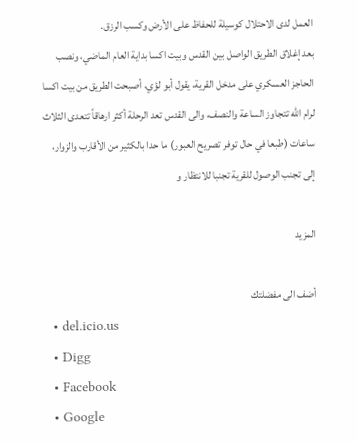العمل لدى الاحتلال كوسيلة للحفاظ على الأرض وكسب الرزق.
بعد إغلاق الطريق الواصل بين القدس وبيت اكسا بداية العام الماضي، ونصب الحاجز العسكري على مدخل القرية، يقول أبو لؤي، أصبحت الطريق من بيت اكسا لرام الله تتجاوز الساعة والنصف، والى القدس تعد الرحلة أكثر ارهاقاً تتعدى الثلاث ساعات (طبعا في حال توفر تصريح العبور) ما حدا بالكثير من الأقارب والزوار، إلى تجنب الوصول للقرية تجنبا للانتظار و

المزيد

أضف الى مفضلتك
  • del.icio.us
  • Digg
  • Facebook
  • Google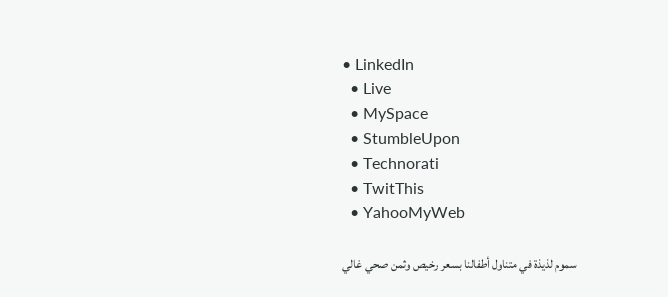• LinkedIn
  • Live
  • MySpace
  • StumbleUpon
  • Technorati
  • TwitThis
  • YahooMyWeb

سموم لذيذة في متناول أطفالنا بسعر رخيص وثمن صحي غالي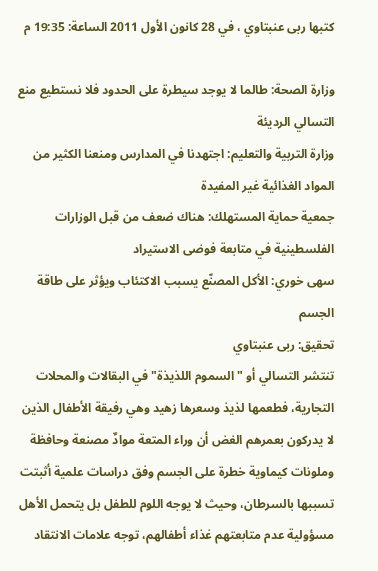كتبها ربى عنبتاوي ، في 28 كانون الأول 2011 الساعة: 19:35 م

وزارة الصحة: طالما لا يوجد سيطرة على الحدود فلا نستطيع منع التسالي الرديئة
وزارة التربية والتعليم: اجتهدنا في المدارس ومنعنا الكثير من المواد الغذائية غير المفيدة
جمعية حماية المستهلك: هناك ضعف من قبل الوزارات الفلسطينية في متابعة فوضى الاستيراد
سهى خوري: الأكل المصنّع يسبب الاكتئاب ويؤثر على طاقة الجسم
تحقيق: ربى عنبتاوي
تنتشر التسالي أو "السموم اللذيذة" في البقالات والمحلات التجارية، فطعمها لذيذ وسعرها زهيد وهي رفيقة الأطفال الذين لا يدركون بعمرهم الغض أن وراء المتعة موادٌ مصنعة وحافظة وملونات كيماوية خطرة على الجسم وفق دراسات علمية أثبتت تسببها بالسرطان، وحيث لا يوجه اللوم للطفل بل يتحمل الأهل مسؤولية عدم متابعتهم غذاء أطفالهم، توجه علامات الانتقاد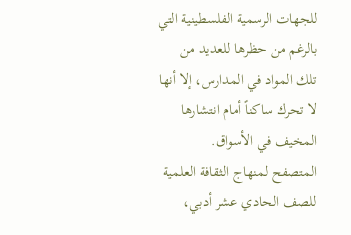للجهات الرسمية الفلسطينية التي بالرغم من حظرها للعديد من تلك المواد في المدارس، إلا أنها لا تحرك ساكناً أمام انتشارها المخيف في الأسواق.
المتصفح لمنهاج الثقافة العلمية للصف الحادي عشر أدبي،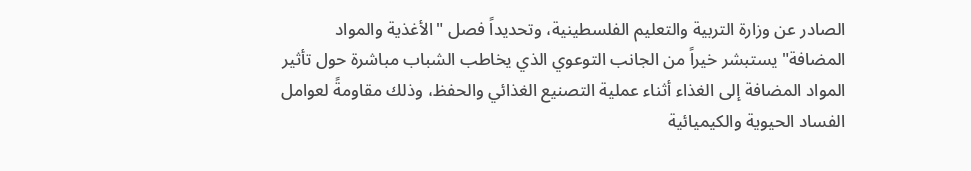الصادر عن وزارة التربية والتعليم الفلسطينية، وتحديداً فصل "الأغذية والمواد المضافة" يستبشر خيراً من الجانب التوعوي الذي يخاطب الشباب مباشرة حول تأثير المواد المضافة إلى الغذاء أثناء عملية التصنيع الغذائي والحفظ، وذلك مقاومةً لعوامل الفساد الحيوية والكيميائية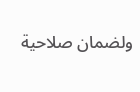ولضمان صلاحية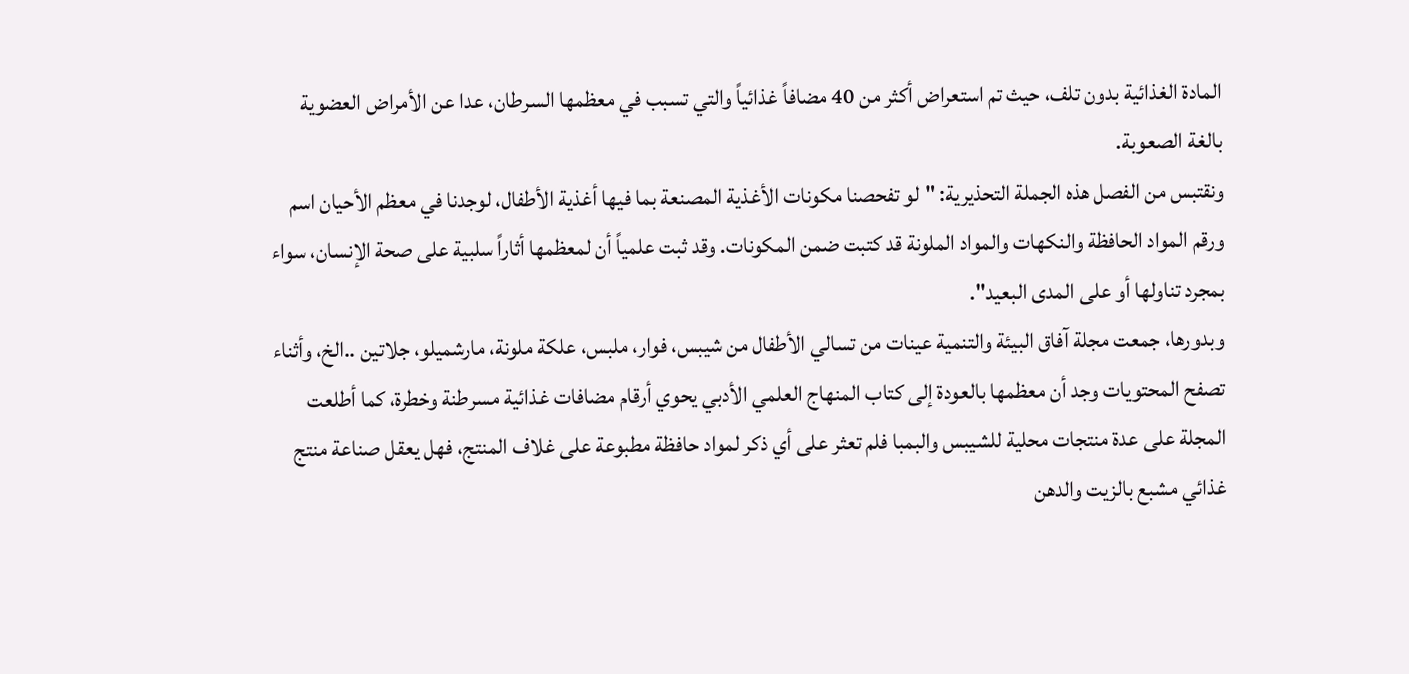المادة الغذائية بدون تلف، حيث تم استعراض أكثر من 40 مضافاً غذائياً والتي تسبب في معظمها السرطان، عدا عن الأمراض العضوية بالغة الصعوبة.
ونقتبس من الفصل هذه الجملة التحذيرية: "لو تفحصنا مكونات الأغذية المصنعة بما فيها أغذية الأطفال، لوجدنا في معظم الأحيان اسم ورقم المواد الحافظة والنكهات والمواد الملونة قد كتبت ضمن المكونات. وقد ثبت علمياً أن لمعظمها أثاراً سلبية على صحة الإنسان، سواء بمجرد تناولها أو على المدى البعيد".
وبدورها، جمعت مجلة آفاق البيئة والتنمية عينات من تسالي الأطفال من شيبس، فوار، ملبس، علكة ملونة، مارشميلو، جلاتين ..الخ، وأثناء تصفح المحتويات وجد أن معظمها بالعودة إلى كتاب المنهاج العلمي الأدبي يحوي أرقام مضافات غذائية مسرطنة وخطرة، كما أطلعت المجلة على عدة منتجات محلية للشيبس والبمبا فلم تعثر على أي ذكر لمواد حافظة مطبوعة على غلاف المنتج، فهل يعقل صناعة منتج غذائي مشبع بالزيت والدهن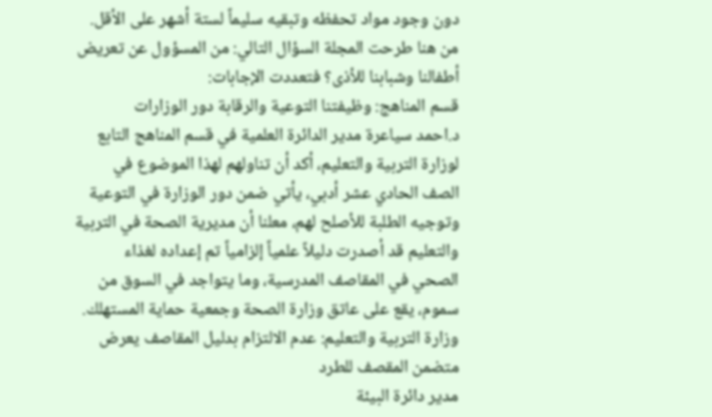دون وجود مواد تحفظه وتبقيه سليماً لستة أشهر على الأقل. من هنا طرحت المجلة السؤال التالي: من المسؤول عن تعريض أطفالنا وشبابنا للأذى؟ فتعددت الإجابات:
قسم المناهج: وظيفتنا التوعية والرقابة دور الوزارات
د.احمد سياعرة مدير الدائرة العلمية في قسم المناهج التابع لوزارة التربية والتعليم، أكد أن تناولهم لهذا الموضوع في الصف الحادي عشر أدبي، يأتي ضمن دور الوزارة في التوعية وتوجيه الطلبة للأصلح لهم، معلنا أن مديرية الصحة في التربية والتعليم قد أصدرت دليلاً علمياً إلزامياً تم إعداده لغذاء الصحي في المقاصف المدرسية، وما يتواجد في السوق من سموم، يقع على عاتق وزارة الصحة وجمعية حماية المستهلك.
وزارة التربية والتعليم: عدم الالتزام بدليل المقاصف يعرض متضمن المقصف للطرد
مدير دائرة البيئة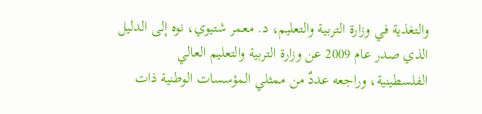والتغذية في وزارة التربية والتعليم، د. معمر شتيوي، نوه إلى الدليل الذي صدر عام 2009 عن وزارة التربية والتعليم العالي الفلسطينية، وراجعه عددٌ من ممثلي المؤسسات الوطنية ذات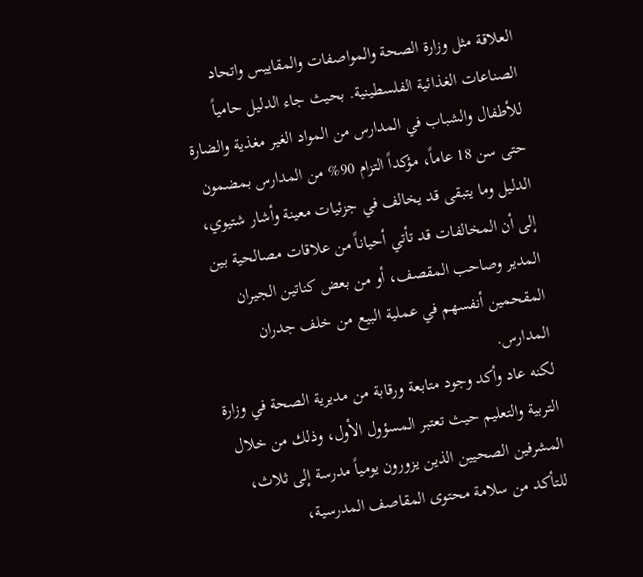العلاقة مثل وزارة الصحة والمواصفات والمقاييس واتحاد الصناعات الغذائية الفلسطينية. بحيث جاء الدليل حامياً للأطفال والشباب في المدارس من المواد الغير مغذية والضارة حتى سن 18 عاماً، مؤكداً التزام 90% من المدارس بمضمون الدليل وما يتبقى قد يخالف في جزئيات معينة وأشار شتيوي، إلى أن المخالفات قد تأتي أحياناً من علاقات مصالحية بين المدير وصاحب المقصف، أو من بعض كناتين الجيران المقحمين أنفسهم في عملية البيع من خلف جدران المدارس.
لكنه عاد وأكد وجود متابعة ورقابة من مديرية الصحة في وزارة التربية والتعليم حيث تعتبر المسؤول الأول، وذلك من خلال المشرفين الصحيين الذين يزورون يومياً مدرسة إلى ثلاث، للتأكد من سلامة محتوى المقاصف المدرسية،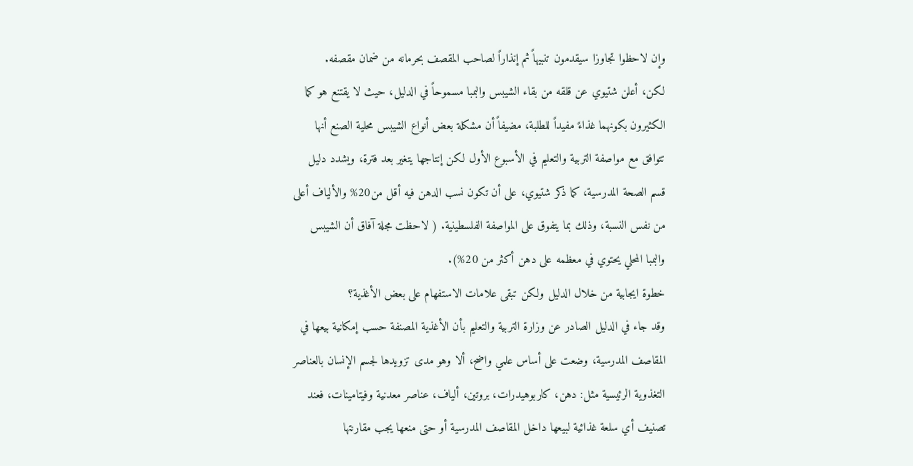وإن لاحظوا تجاوزا سيقدمون تنبيهاً ثم إنذاراً لصاحب المقصف بحرمانه من ضمان مقصفه.
لكن، أعلن شتيوي عن قلقه من بقاء الشيبس والبمبا مسموحاً في الدليل، حيث لا يقتنع هو كما الكثيرون بكونهما غذاءً مفيداً للطلبة، مضيفاً أن مشكلة بعض أنواع الشيبس محلية الصنع أنها تتوافق مع مواصفة التربية والتعليم في الأسبوع الأول لكن إنتاجها يتغير بعد فترة، ويشدد دليل قسم الصحة المدرسية، كما ذكر شتيوي، على أن تكون نسب الدهن فيه أقل من20% والألياف أعلى من نفس النسبة، وذلك بما يتفوق على المواصفة الفلسطينية. ( لاحظت مجلة آفاق أن الشيبس والبمبا المحلي يحتوي في معظمه على دهن أكثر من 20%).
خطوة ايجابية من خلال الدليل ولكن تبقى علامات الاستفهام على بعض الأغذية؟
وقد جاء في الدليل الصادر عن وزارة التربية والتعليم بأن الأغذية المصنفة حسب إمكانية بيعها في المقاصف المدرسية، وضعت على أساس علمي واضح، ألا وهو مدى تزويدها لجسم الإنسان بالعناصر التغذوية الرئيسية مثل: دهن، كاربوهيدرات، بروتين، ألياف، عناصر معدنية وفيتامينات، فعند تصنيف أي سلعة غذائية لبيعها داخل المقاصف المدرسية أو حتى منعها يجب مقارنتها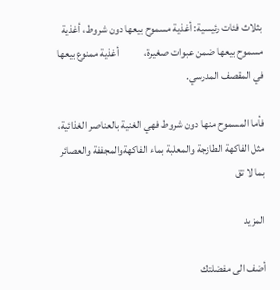بثلاث فئات رئيسية: أغذية مسموح بيعها دون شروط، أغذية مسموح بيعها ضمن عبوات صغيرة،            أغذية ممنوع بيعها في المقصف المدرسي.

فأما المسموح منها دون شروط فهي الغنية بالعناصر الغذائية، مثل الفاكهة الطازجة والمعلبة بماء الفاكهةوالمجففة والعصائر بما لا تق

المزيد

أضف الى مفضلتك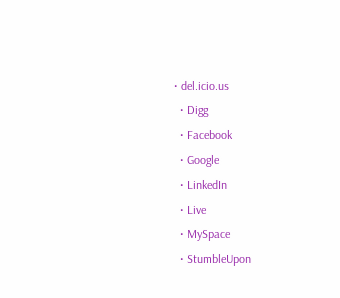• del.icio.us
  • Digg
  • Facebook
  • Google
  • LinkedIn
  • Live
  • MySpace
  • StumbleUpon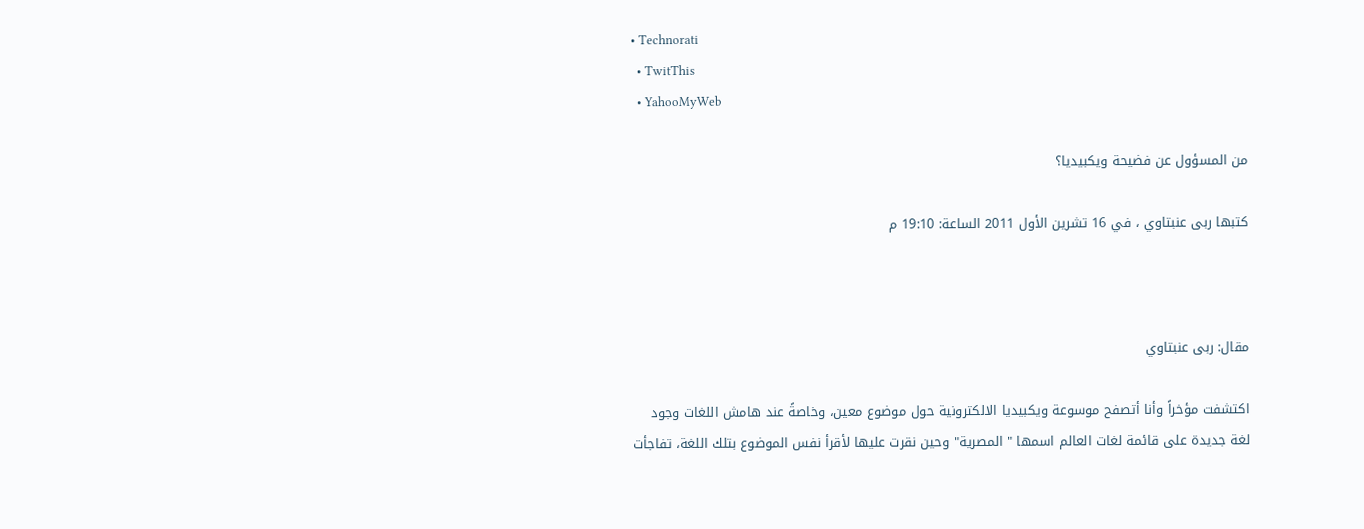• Technorati
  • TwitThis
  • YahooMyWeb

من المسؤول عن فضيحة ويكبيديا؟

كتبها ربى عنبتاوي ، في 16 تشرين الأول 2011 الساعة: 19:10 م



مقال: ربى عنبتاوي

اكتشفت مؤخراً وأنا أتصفح موسوعة ويكبيديا الالكترونية حول موضوع معين، وخاصةً عند هامش اللغات وجود لغة جديدة على قائمة لغات العالم اسمها " المصرية" وحين نقرت عليها لأقرأ نفس الموضوع بتلك اللغة، تفاجأت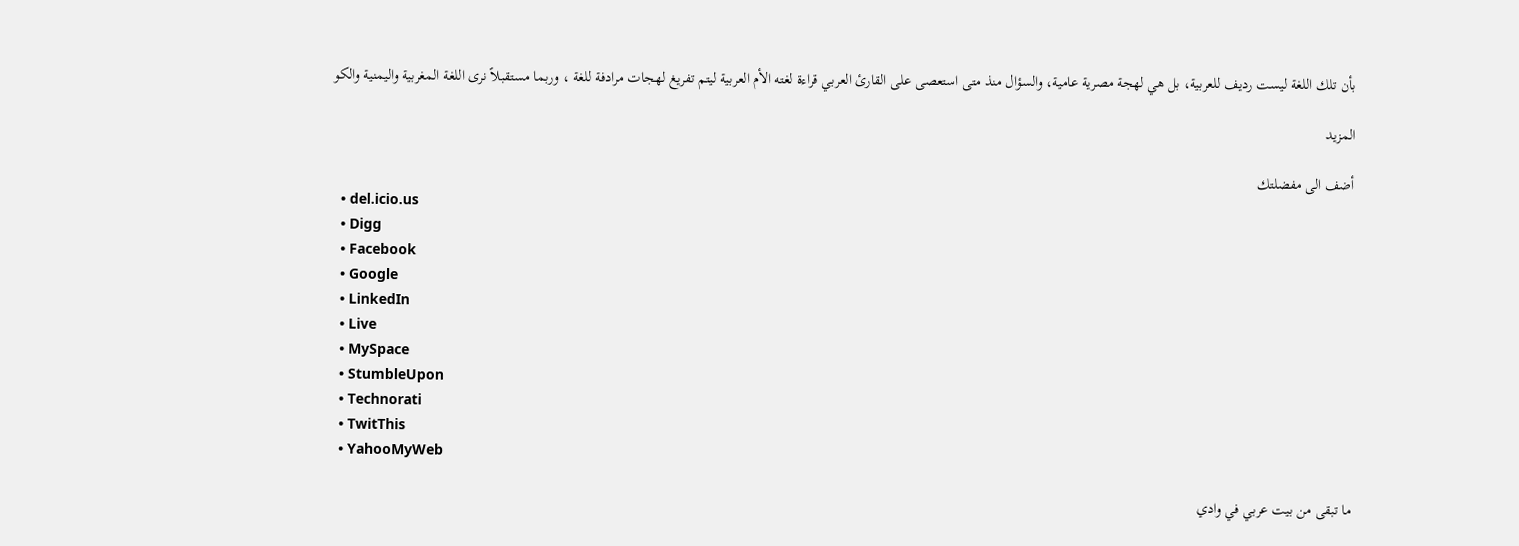بأن تلك اللغة ليست رديف للعربية، بل هي لهجة مصرية عامية، والسؤال منذ متى استعصى على القارئ العربي قراءة لغته الأم العربية ليتم تفريغ لهجات مرادفة للغة ، وربما مستقبلاً نرى اللغة المغربية واليمنية والكو

المزيد

أضف الى مفضلتك
  • del.icio.us
  • Digg
  • Facebook
  • Google
  • LinkedIn
  • Live
  • MySpace
  • StumbleUpon
  • Technorati
  • TwitThis
  • YahooMyWeb

ما تبقى من بيت عربي في وادي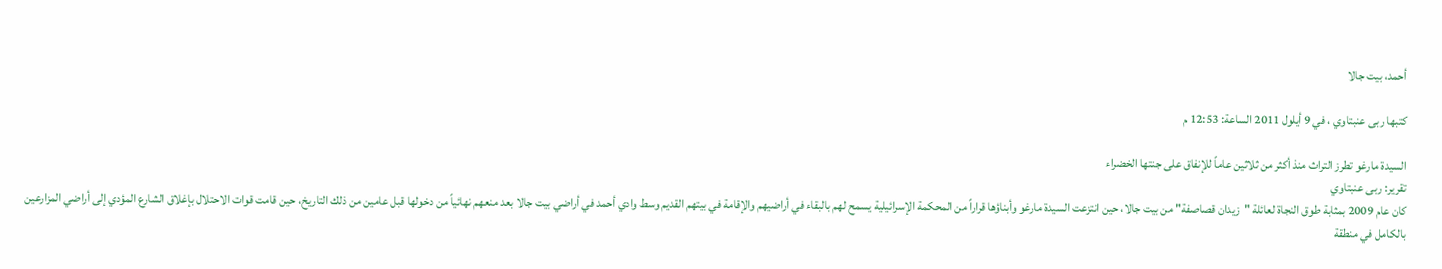أحمد، بيت جالا

كتبها ربى عنبتاوي ، في 9 أيلول 2011 الساعة: 12:53 م

السيدة مارغو تطرز التراث منذ أكثر من ثلاثين عاماً للإنفاق على جنتها الخضراء
تقرير: ربى عنبتاوي
كان عام 2009 بمثابة طوق النجاة لعائلة "زيدان قصاصفة" من بيت جالا، حين انتزعت السيدة مارغو وأبناؤها قراراً من المحكمة الإسرائيلية يسمح لهم بالبقاء في أراضيهم والإقامة في بيتهم القديم وسط وادي أحمد في أراضي بيت جالا بعد منعهم نهائياً من دخولها قبل عامين من ذلك التاريخ، حين قامت قوات الاحتلال بإغلاق الشارع المؤدي إلى أراضي المزارعين بالكامل في منطقة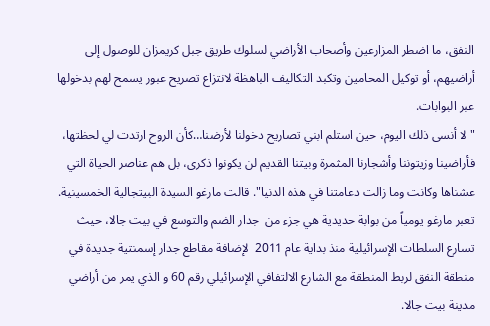النفق، ما اضطر المزارعين وأصحاب الأراضي لسلوك طريق جبل كريمزان للوصول إلى أراضيهم، أو توكيل المحامين وتكبد التكاليف الباهظة لانتزاع تصريح عبور يسمح لهم بدخولها عبر البوابات.
" لا أنسى ذلك اليوم، حين استلم ابني تصاريح دخولنا لأرضنا…كأن الروح ارتدت لي لحظتها، فأراضينا وزيتوننا وأشجارنا المثمرة وبيتنا القديم لن يكونوا ذكرى، بل هم عناصر الحياة التي عشناها وكانت وما زالت دعامتنا في هذه الدنيا". قالت مارغو السيدة البيتجالية الخمسينية.
تعبر مارغو يومياً من بوابة حديدية هي جزء من  جدار الضم والتوسع في بيت جالا، حيث تسارع السلطات الإسرائيلية منذ بداية عام 2011  لإضافة مقاطع جدار إسمنتية جديدة في منطقة النفق لربط المنطقة مع الشارع الالتفافي الإسرائيلي رقم 60 و الذي يمر من أراضي مدينة بيت جالا.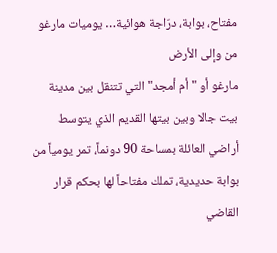مفتاح، بوابة، درّاجة هوائية… يوميات مارغو من وإلى الأرض
مارغو أو " أم أمجد" التي تتنقل بين مدينة بيت جالا وبين بيتها القديم الذي يتوسط أراضي العائلة بمساحة 90 دونماً، تمر يومياً من بوابة حديدية، تملك مفتاحاً لها بحكم قرار القاضي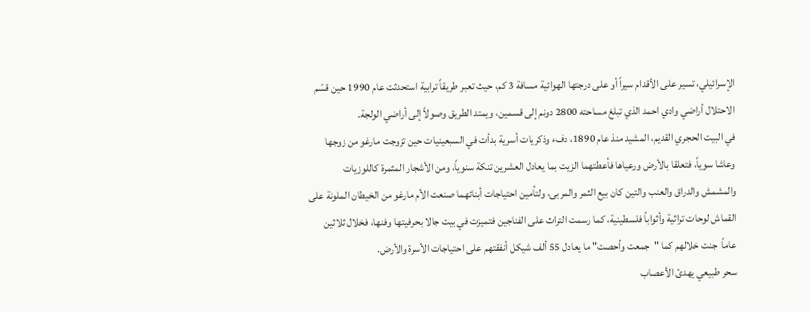الإسرائيلي، تسير على الأقدام سيراً أو على درجتها الهوائية مسافة 3 كم، حيث تعبر طريقاً ترابية استحدثت عام 1990 حين قسّم الاحتلال أراضي وادي احمد الذي تبلغ مساحته 2800 دونم إلى قسمين، ويمتد الطريق وصولاً إلى أراضي الولجة.
في البيت الحجري القديم، المشيد منذ عام 1890، دفء وذكريات أسرية بدأت في السبعينيات حين تزوجت مارغو من زوجها وعاشا سوياً، فتعلقا بالأرض ورعياها فأعطتهما الزيت بما يعادل العشرين تنكة سنوياً، ومن الأشجار المثمرة كاللوزيات والمشمش والدراق والعنب والتين كان بيع الثمر والمربى، ولتأمين احتياجات أبنائهما صنعت الأم مارغو من الخيطان الملونة على القماش لوحات تراثية وأثواباً فلسطينية، كما رسمت التراث على الفناجين فتميزت في بيت جالا بحرفيتها وفنها، فخلال ثلاثين عاماً  جنت خلالهم كما "جمعت وأحصت" ما يعادل 55 ألف شيكل أنفقتهم على احتياجات الأسرة والأرض.
سحر طبيعي يهدئ الأعصاب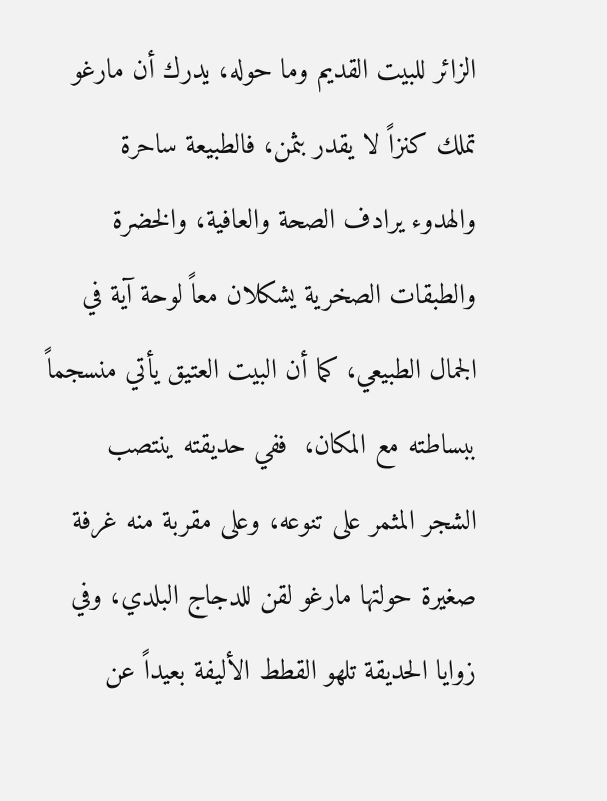الزائر للبيت القديم وما حوله، يدرك أن مارغو تملك كنزاً لا يقدر بثمن، فالطبيعة ساحرة والهدوء يرادف الصحة والعافية، والخضرة والطبقات الصخرية يشكلان معاً لوحة آية في الجمال الطبيعي، كما أن البيت العتيق يأتي منسجماً ببساطته مع المكان،  ففي حديقته ينتصب الشجر المثمر على تنوعه، وعلى مقربة منه غرفة صغيرة حولتها مارغو لقن للدجاج البلدي، وفي زوايا الحديقة تلهو القطط الأليفة بعيداً عن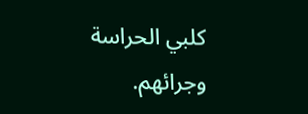كلبي الحراسة وجرائهم.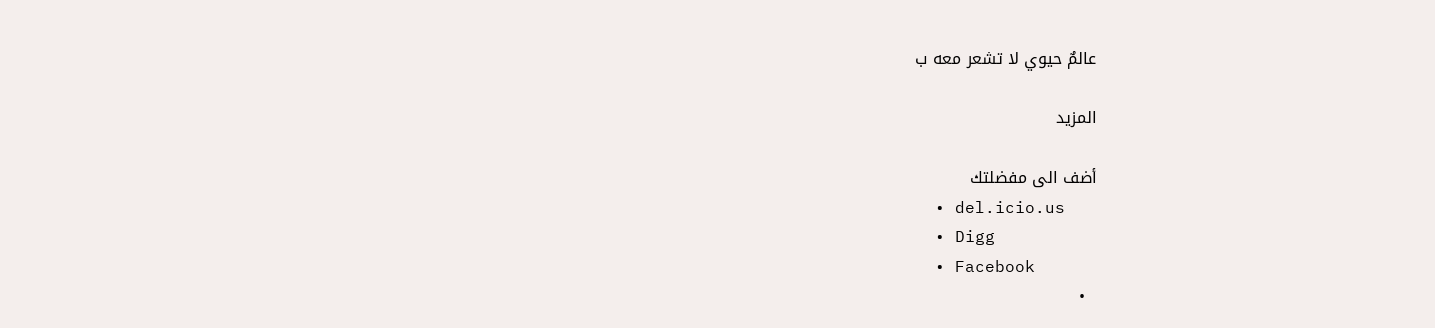عالمٌ حيوي لا تشعر معه ب

المزيد

أضف الى مفضلتك
  • del.icio.us
  • Digg
  • Facebook
  •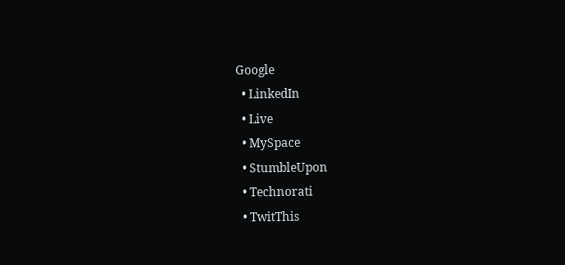Google
  • LinkedIn
  • Live
  • MySpace
  • StumbleUpon
  • Technorati
  • TwitThis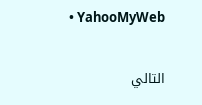• YahooMyWeb

التالي